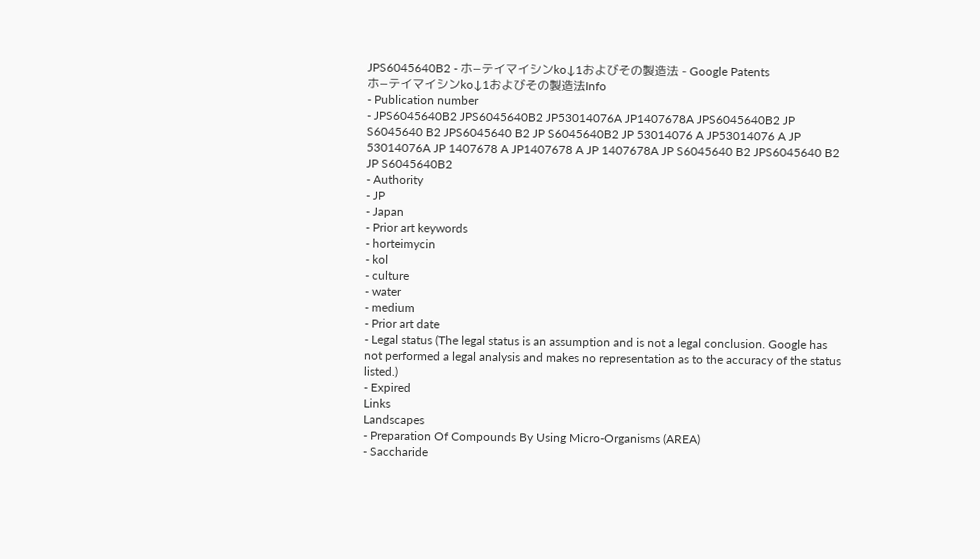JPS6045640B2 - ホ−テイマイシンko↓1およびその製造法 - Google Patents
ホ−テイマイシンko↓1およびその製造法Info
- Publication number
- JPS6045640B2 JPS6045640B2 JP53014076A JP1407678A JPS6045640B2 JP S6045640 B2 JPS6045640 B2 JP S6045640B2 JP 53014076 A JP53014076 A JP 53014076A JP 1407678 A JP1407678 A JP 1407678A JP S6045640 B2 JPS6045640 B2 JP S6045640B2
- Authority
- JP
- Japan
- Prior art keywords
- horteimycin
- kol
- culture
- water
- medium
- Prior art date
- Legal status (The legal status is an assumption and is not a legal conclusion. Google has not performed a legal analysis and makes no representation as to the accuracy of the status listed.)
- Expired
Links
Landscapes
- Preparation Of Compounds By Using Micro-Organisms (AREA)
- Saccharide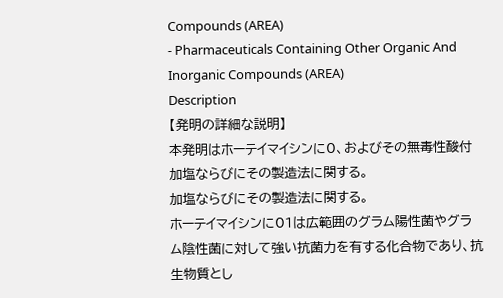Compounds (AREA)
- Pharmaceuticals Containing Other Organic And Inorganic Compounds (AREA)
Description
【発明の詳細な説明】
本発明はホーテイマイシンに0、およびその無毒性酸付
加塩ならびにその製造法に関する。
加塩ならびにその製造法に関する。
ホーテイマイシンに01は広範囲のグラム陽性菌やグラ
ム陰性菌に対して強い抗菌力を有する化合物であり、抗
生物質とし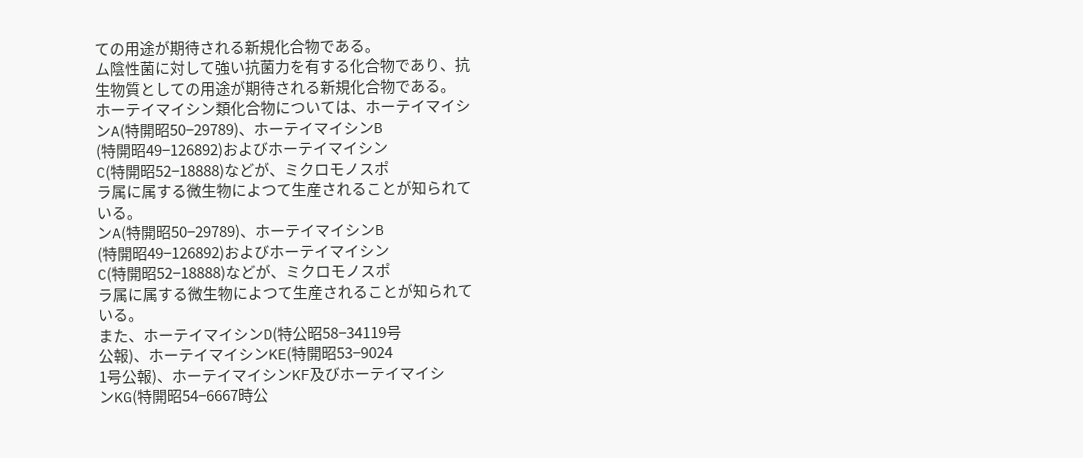ての用途が期待される新規化合物である。
ム陰性菌に対して強い抗菌力を有する化合物であり、抗
生物質としての用途が期待される新規化合物である。
ホーテイマイシン類化合物については、ホーテイマイシ
ンA(特開昭50−29789)、ホーテイマイシンB
(特開昭49−126892)およびホーテイマイシン
C(特開昭52−18888)などが、ミクロモノスポ
ラ属に属する微生物によつて生産されることが知られて
いる。
ンA(特開昭50−29789)、ホーテイマイシンB
(特開昭49−126892)およびホーテイマイシン
C(特開昭52−18888)などが、ミクロモノスポ
ラ属に属する微生物によつて生産されることが知られて
いる。
また、ホーテイマイシンD(特公昭58−34119号
公報)、ホーテイマイシンKE(特開昭53−9024
1号公報)、ホーテイマイシンKF及びホーテイマイシ
ンKG(特開昭54−6667時公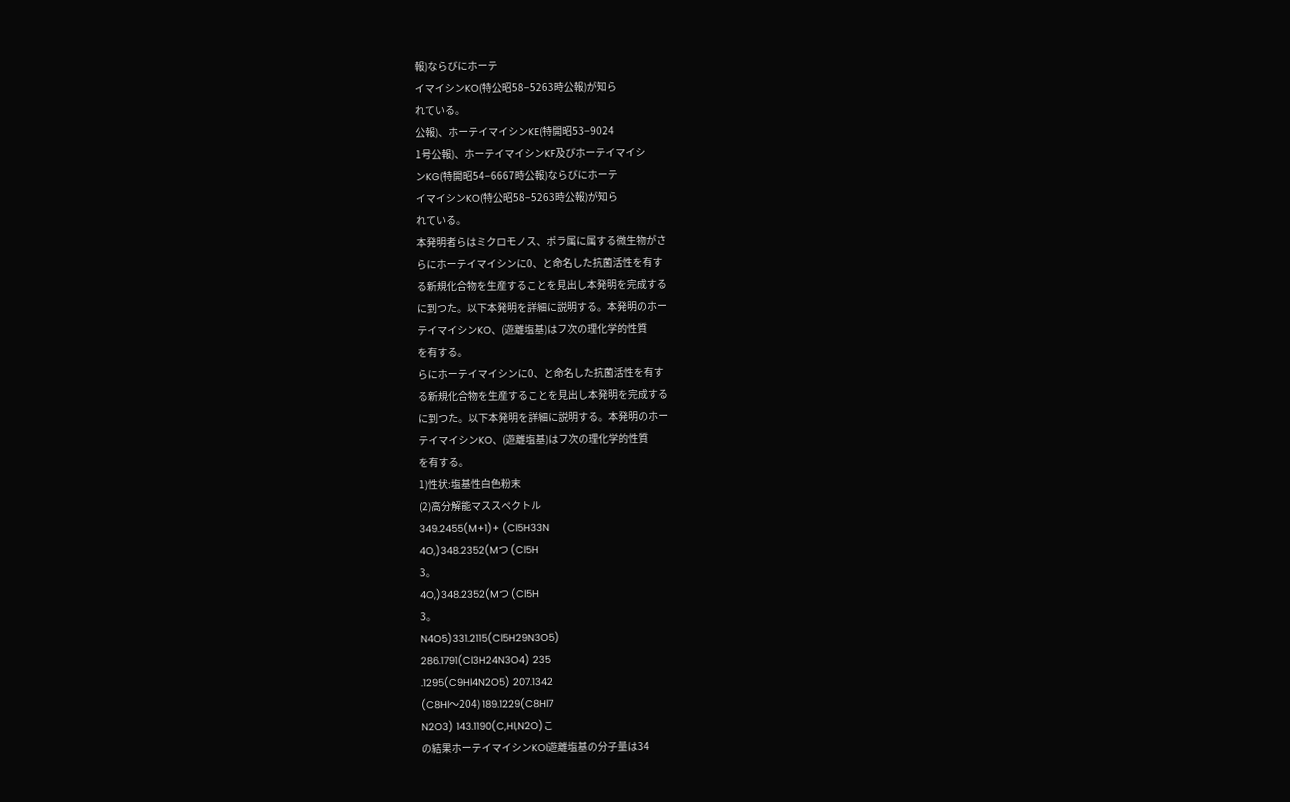報)ならびにホーテ
イマイシンKO(特公昭58−5263時公報)が知ら
れている。
公報)、ホーテイマイシンKE(特開昭53−9024
1号公報)、ホーテイマイシンKF及びホーテイマイシ
ンKG(特開昭54−6667時公報)ならびにホーテ
イマイシンKO(特公昭58−5263時公報)が知ら
れている。
本発明者らはミクロモノス、ポラ属に属する微生物がさ
らにホーテイマイシンに0、と命名した抗菌活性を有す
る新規化合物を生産することを見出し本発明を完成する
に到つた。以下本発明を詳細に説明する。本発明のホー
テイマイシンKO、(遊離塩基)はフ次の理化学的性質
を有する。
らにホーテイマイシンに0、と命名した抗菌活性を有す
る新規化合物を生産することを見出し本発明を完成する
に到つた。以下本発明を詳細に説明する。本発明のホー
テイマイシンKO、(遊離塩基)はフ次の理化学的性質
を有する。
1)性状:塩基性白色粉末
(2)高分解能マススペクトル
349.2455(M+1)+ (Cl5H33N
4O,)348.2352(Mつ (Cl5H
3。
4O,)348.2352(Mつ (Cl5H
3。
N4O5)331.2115(Cl5H29N3O5)
286.1791(Cl3H24N3O4) 235
.1295(C9Hl4N2O5) 207.1342
(C8Hl〜204) 189.1229(C8Hl7
N2O3) 143.1190(C,Hl,N2O)こ
の結果ホーテイマイシンKOl遊離塩基の分子量は34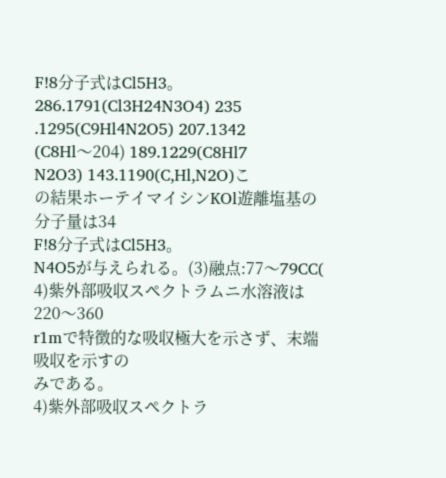F!8分子式はCl5H3。
286.1791(Cl3H24N3O4) 235
.1295(C9Hl4N2O5) 207.1342
(C8Hl〜204) 189.1229(C8Hl7
N2O3) 143.1190(C,Hl,N2O)こ
の結果ホーテイマイシンKOl遊離塩基の分子量は34
F!8分子式はCl5H3。
N4O5が与えられる。(3)融点:77〜79CC(
4)紫外部吸収スペクトラムニ水溶液は220〜360
r1mで特徴的な吸収極大を示さず、末端吸収を示すの
みである。
4)紫外部吸収スペクトラ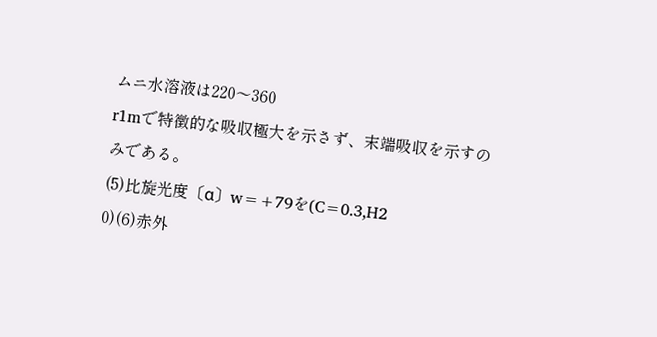ムニ水溶液は220〜360
r1mで特徴的な吸収極大を示さず、末端吸収を示すの
みである。
(5)比旋光度〔α〕w=+79を(C=0.3,H2
0)(6)赤外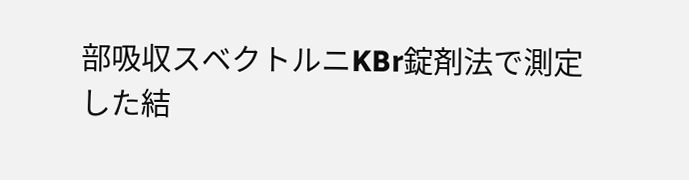部吸収スベクトルニKBr錠剤法で測定
した結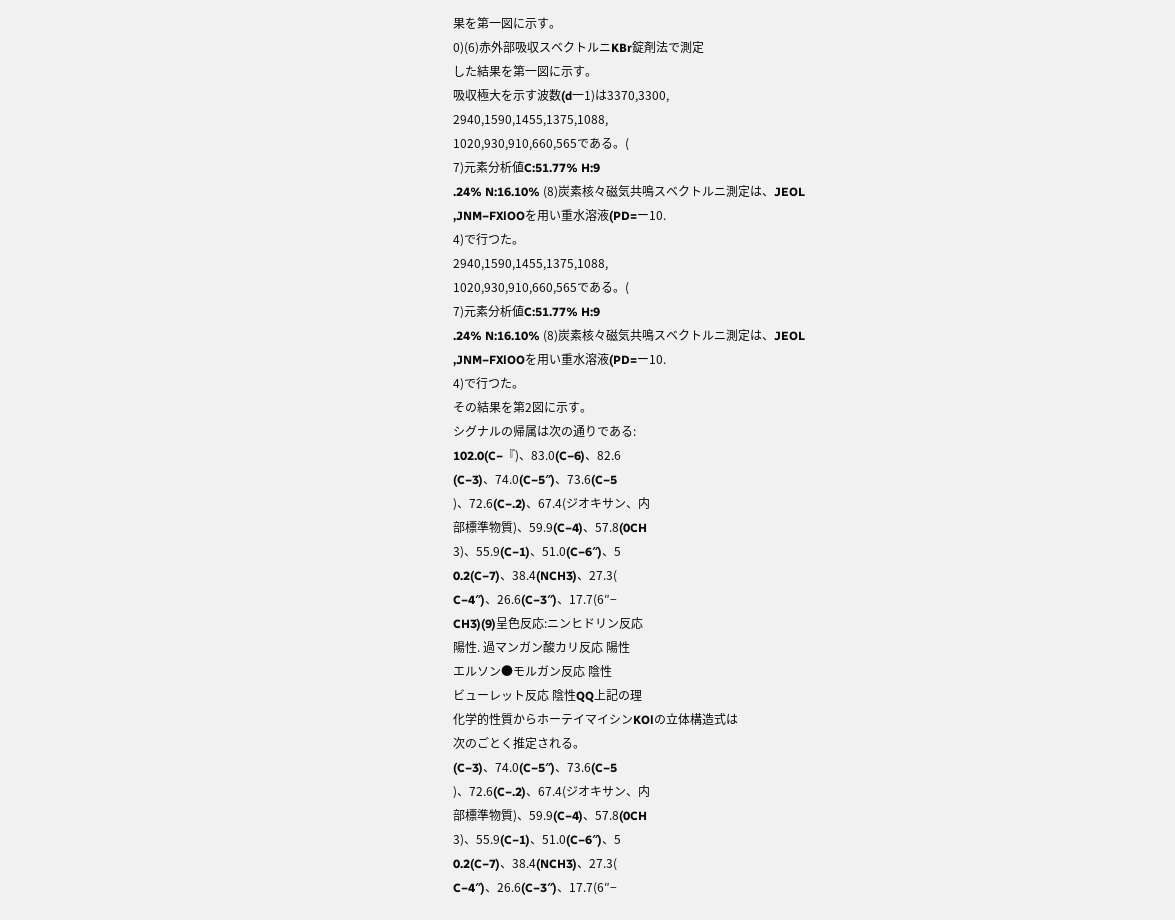果を第一図に示す。
0)(6)赤外部吸収スベクトルニKBr錠剤法で測定
した結果を第一図に示す。
吸収極大を示す波数(d一1)は3370,3300,
2940,1590,1455,1375,1088,
1020,930,910,660,565である。(
7)元素分析値C:51.77% H:9
.24% N:16.10% (8)炭素核々磁気共鳴スベクトルニ測定は、JEOL
,JNM−FXlOOを用い重水溶液(PD=ー10.
4)で行つた。
2940,1590,1455,1375,1088,
1020,930,910,660,565である。(
7)元素分析値C:51.77% H:9
.24% N:16.10% (8)炭素核々磁気共鳴スベクトルニ測定は、JEOL
,JNM−FXlOOを用い重水溶液(PD=ー10.
4)で行つた。
その結果を第2図に示す。
シグナルの帰属は次の通りである:
102.0(C−『)、83.0(C−6)、82.6
(C−3)、74.0(C−5″)、73.6(C−5
)、72.6(C−.2)、67.4(ジオキサン、内
部標準物質)、59.9(C−4)、57.8(0CH
3)、55.9(C−1)、51.0(C−6″)、5
0.2(C−7)、38.4(NCH3)、27.3(
C−4″)、26.6(C−3″)、17.7(6″−
CH3)(9)呈色反応:ニンヒドリン反応
陽性. 過マンガン酸カリ反応 陽性
エルソン●モルガン反応 陰性
ビューレット反応 陰性QQ上記の理
化学的性質からホーテイマイシンKOlの立体構造式は
次のごとく推定される。
(C−3)、74.0(C−5″)、73.6(C−5
)、72.6(C−.2)、67.4(ジオキサン、内
部標準物質)、59.9(C−4)、57.8(0CH
3)、55.9(C−1)、51.0(C−6″)、5
0.2(C−7)、38.4(NCH3)、27.3(
C−4″)、26.6(C−3″)、17.7(6″−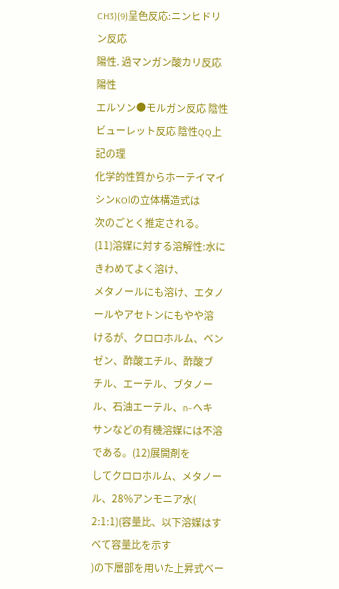CH3)(9)呈色反応:ニンヒドリン反応
陽性. 過マンガン酸カリ反応 陽性
エルソン●モルガン反応 陰性
ビューレット反応 陰性QQ上記の理
化学的性質からホーテイマイシンKOlの立体構造式は
次のごとく推定される。
(11)溶媒に対する溶解性:水にきわめてよく溶け、
メタノールにも溶け、エタノールやアセトンにもやや溶
けるが、クロロホルム、ベンゼン、酢酸エチル、酢酸ブ
チル、エーテル、ブタノール、石油エーテル、n−ヘキ
サンなどの有機溶媒には不溶である。(12)展開剤を
してクロロホルム、メタノール、28%アンモニア水(
2:1:1)(容量比、以下溶媒はすべて容量比を示す
)の下層部を用いた上昇式ベー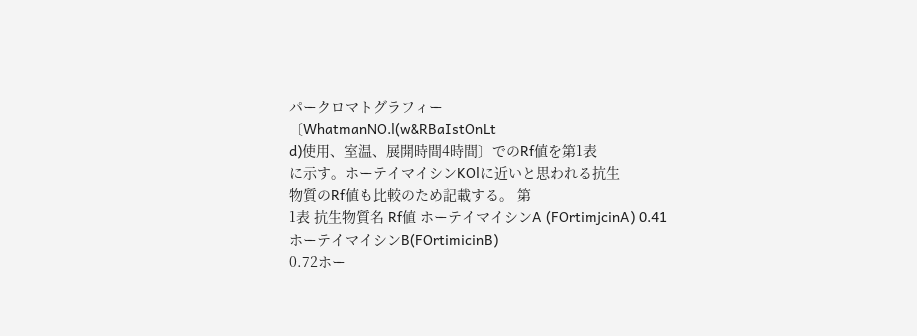パークロマトグラフィー
〔WhatmanNO.l(w&RBaIstOnLt
d)使用、室温、展開時間4時間〕でのRf値を第1表
に示す。ホーテイマイシンKOlに近いと思われる抗生
物質のRf値も比較のため記載する。 第
1表 抗生物質名 Rf値 ホーテイマイシンA (FOrtimjcinA) 0.41
ホーテイマイシンB(FOrtimicinB)
0.72ホー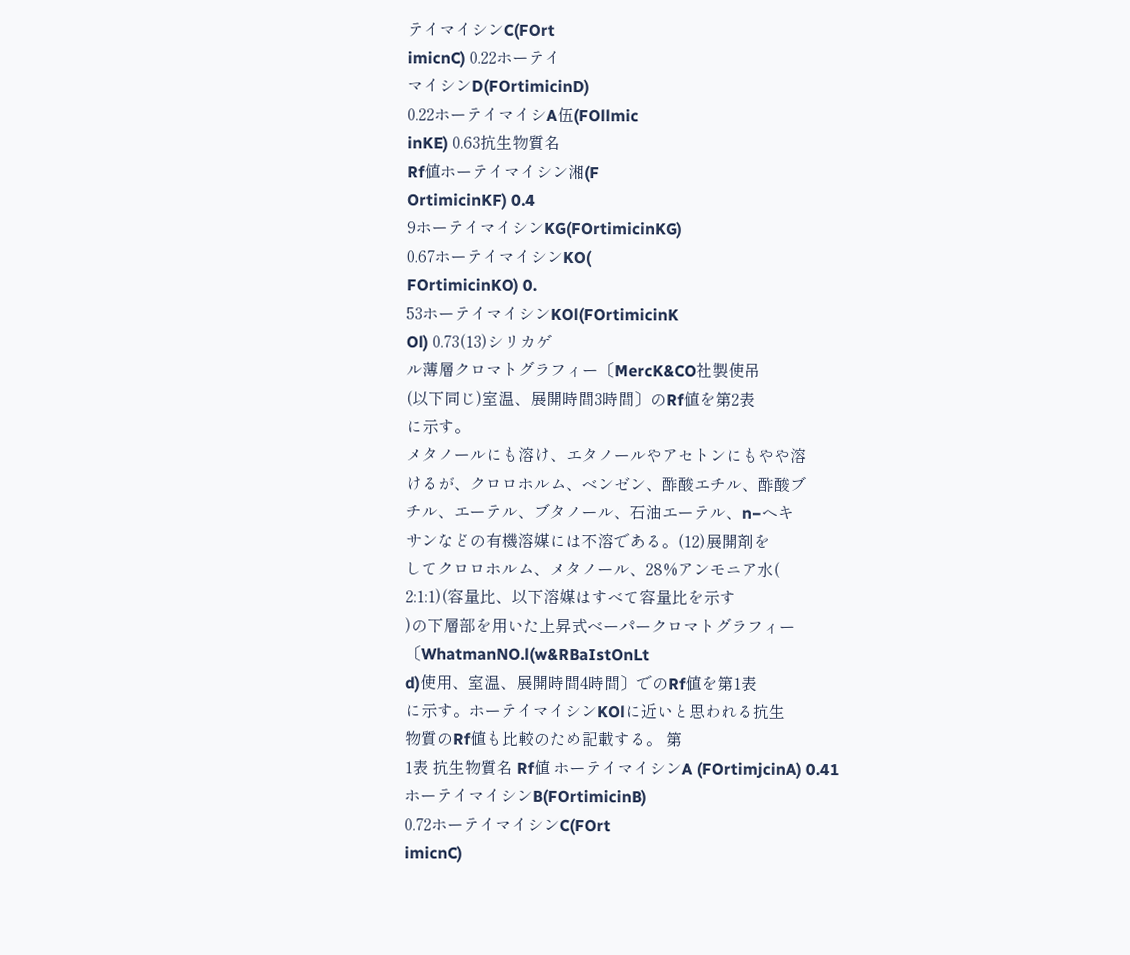テイマイシンC(FOrt
imicnC) 0.22ホーテイ
マイシンD(FOrtimicinD)
0.22ホーテイマイシA伍(FOllmic
inKE) 0.63抗生物質名
Rf値ホーテイマイシン湘(F
OrtimicinKF) 0.4
9ホーテイマイシンKG(FOrtimicinKG)
0.67ホーテイマイシンKO(
FOrtimicinKO) 0.
53ホーテイマイシンKOl(FOrtimicinK
Ol) 0.73(13)シリカゲ
ル薄層クロマトグラフィー〔MercK&CO社製使吊
(以下同じ)室温、展開時間3時間〕のRf値を第2表
に示す。
メタノールにも溶け、エタノールやアセトンにもやや溶
けるが、クロロホルム、ベンゼン、酢酸エチル、酢酸ブ
チル、エーテル、ブタノール、石油エーテル、n−ヘキ
サンなどの有機溶媒には不溶である。(12)展開剤を
してクロロホルム、メタノール、28%アンモニア水(
2:1:1)(容量比、以下溶媒はすべて容量比を示す
)の下層部を用いた上昇式ベーパークロマトグラフィー
〔WhatmanNO.l(w&RBaIstOnLt
d)使用、室温、展開時間4時間〕でのRf値を第1表
に示す。ホーテイマイシンKOlに近いと思われる抗生
物質のRf値も比較のため記載する。 第
1表 抗生物質名 Rf値 ホーテイマイシンA (FOrtimjcinA) 0.41
ホーテイマイシンB(FOrtimicinB)
0.72ホーテイマイシンC(FOrt
imicnC)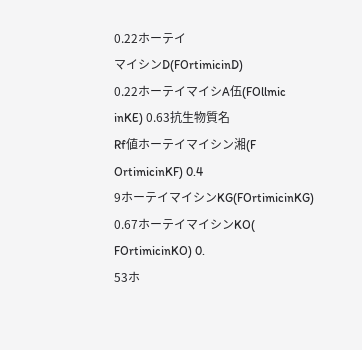0.22ホーテイ
マイシンD(FOrtimicinD)
0.22ホーテイマイシA伍(FOllmic
inKE) 0.63抗生物質名
Rf値ホーテイマイシン湘(F
OrtimicinKF) 0.4
9ホーテイマイシンKG(FOrtimicinKG)
0.67ホーテイマイシンKO(
FOrtimicinKO) 0.
53ホ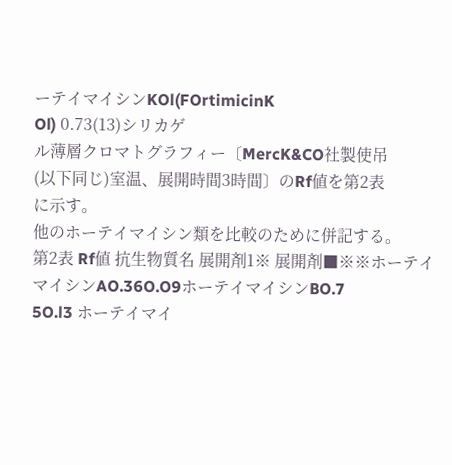ーテイマイシンKOl(FOrtimicinK
Ol) 0.73(13)シリカゲ
ル薄層クロマトグラフィー〔MercK&CO社製使吊
(以下同じ)室温、展開時間3時間〕のRf値を第2表
に示す。
他のホーテイマイシン類を比較のために併記する。
第2表 Rf値 抗生物質名 展開剤1※ 展開剤■※※ホーテイ
マイシンAO.36O.O9ホーテイマイシンBO.7
5O.l3 ホーテイマイ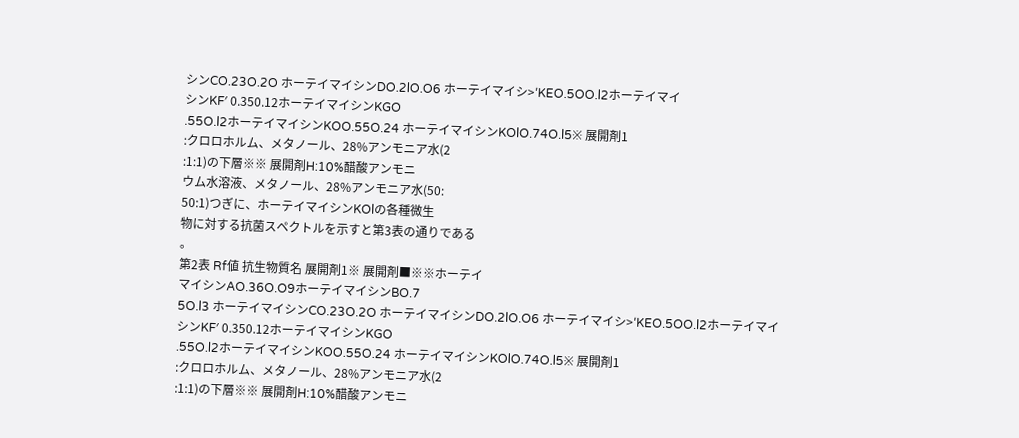シンCO.23O.2O ホーテイマイシンDO.2lO.O6 ホーテイマイシ>′KEO.5OO.l2ホーテイマイ
シンKF′ 0.350.12ホーテイマイシンKGO
.55O.l2ホーテイマイシンKOO.55O.24 ホーテイマイシンKOlO.74O.l5※ 展開剤1
:クロロホルム、メタノール、28%アンモニア水(2
:1:1)の下層※※ 展開剤H:10%醋酸アンモニ
ウム水溶液、メタノール、28%アンモニア水(50:
50:1)つぎに、ホーテイマイシンKOlの各種微生
物に対する抗菌スペクトルを示すと第3表の通りである
。
第2表 Rf値 抗生物質名 展開剤1※ 展開剤■※※ホーテイ
マイシンAO.36O.O9ホーテイマイシンBO.7
5O.l3 ホーテイマイシンCO.23O.2O ホーテイマイシンDO.2lO.O6 ホーテイマイシ>′KEO.5OO.l2ホーテイマイ
シンKF′ 0.350.12ホーテイマイシンKGO
.55O.l2ホーテイマイシンKOO.55O.24 ホーテイマイシンKOlO.74O.l5※ 展開剤1
:クロロホルム、メタノール、28%アンモニア水(2
:1:1)の下層※※ 展開剤H:10%醋酸アンモニ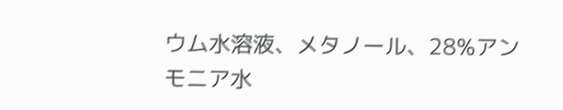ウム水溶液、メタノール、28%アンモニア水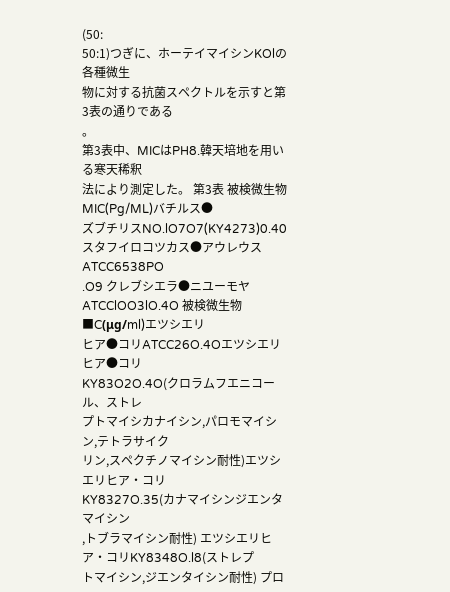(50:
50:1)つぎに、ホーテイマイシンKOlの各種微生
物に対する抗菌スペクトルを示すと第3表の通りである
。
第3表中、MICはPH8.韓天培地を用いる寒天稀釈
法により測定した。 第3表 被検微生物 MIC(Pg/ML)バチルス●
ズブチリスNO.lO7O7(KY4273)0.40
スタフイロコツカス●アウレウスATCC6538PO
.O9 クレブシエラ●ニユーモヤ ATCClOO3lO.4O 被検微生物 ■C(μg/ml)エツシエリ
ヒア●コリATCC26O.4Oエツシエリヒア●コリ
KY83O2O.4O(クロラムフエニコール、ストレ
プトマイシカナイシン,パロモマイシン,テトラサイク
リン,スペクチノマイシン耐性)エツシエリヒア・コリ
KY8327O.35(カナマイシンジエンタマイシン
,トブラマイシン耐性) エツシエリヒア・コリKY8348O.l8(ストレプ
トマイシン,ジエンタイシン耐性) プロ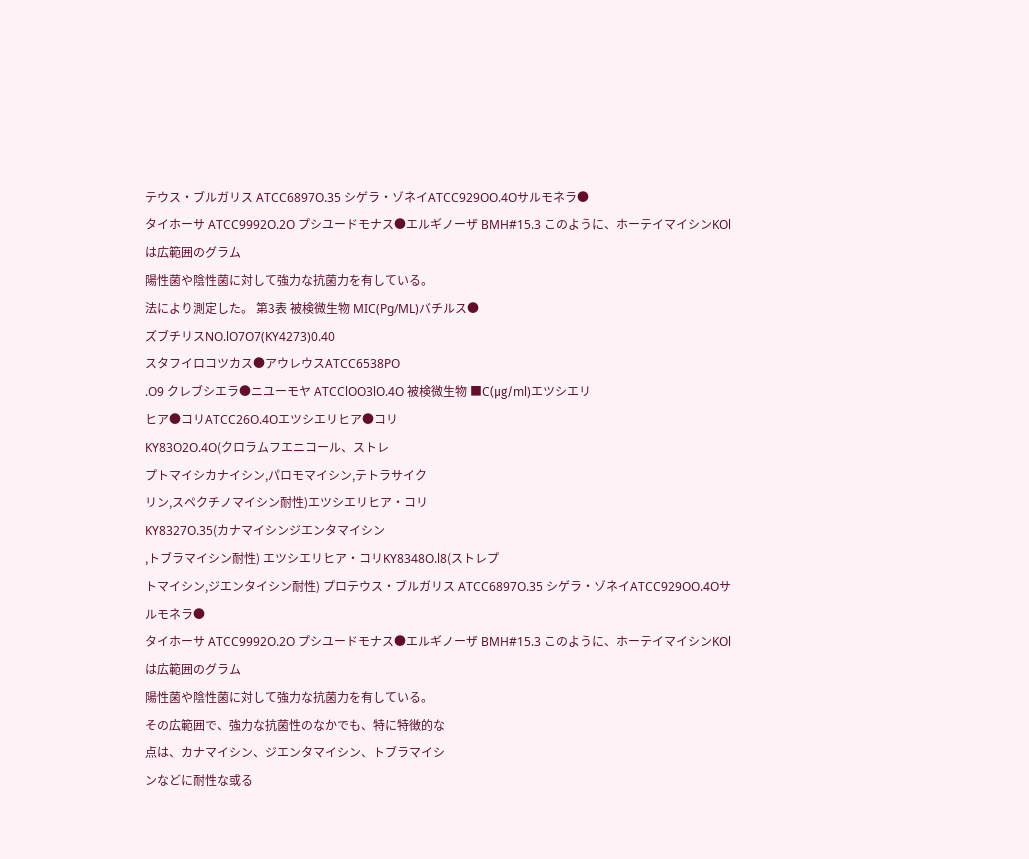テウス・ブルガリス ATCC6897O.35 シゲラ・ゾネイATCC929OO.4Oサルモネラ●
タイホーサ ATCC9992O.2O プシユードモナス●エルギノーザ BMH#15.3 このように、ホーテイマイシンKOlは広範囲のグラム
陽性菌や陰性菌に対して強力な抗菌力を有している。
法により測定した。 第3表 被検微生物 MIC(Pg/ML)バチルス●
ズブチリスNO.lO7O7(KY4273)0.40
スタフイロコツカス●アウレウスATCC6538PO
.O9 クレブシエラ●ニユーモヤ ATCClOO3lO.4O 被検微生物 ■C(μg/ml)エツシエリ
ヒア●コリATCC26O.4Oエツシエリヒア●コリ
KY83O2O.4O(クロラムフエニコール、ストレ
プトマイシカナイシン,パロモマイシン,テトラサイク
リン,スペクチノマイシン耐性)エツシエリヒア・コリ
KY8327O.35(カナマイシンジエンタマイシン
,トブラマイシン耐性) エツシエリヒア・コリKY8348O.l8(ストレプ
トマイシン,ジエンタイシン耐性) プロテウス・ブルガリス ATCC6897O.35 シゲラ・ゾネイATCC929OO.4Oサルモネラ●
タイホーサ ATCC9992O.2O プシユードモナス●エルギノーザ BMH#15.3 このように、ホーテイマイシンKOlは広範囲のグラム
陽性菌や陰性菌に対して強力な抗菌力を有している。
その広範囲で、強力な抗菌性のなかでも、特に特徴的な
点は、カナマイシン、ジエンタマイシン、トブラマイシ
ンなどに耐性な或る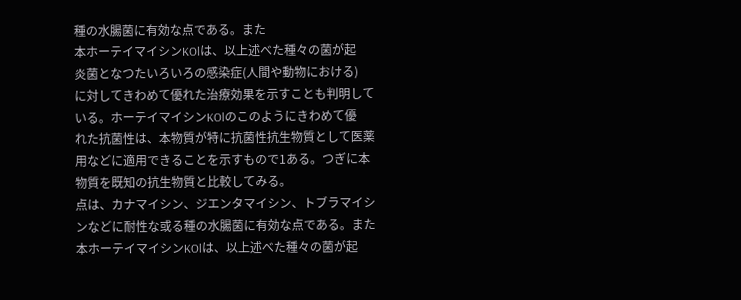種の水腸菌に有効な点である。また
本ホーテイマイシンKOlは、以上述べた種々の菌が起
炎菌となつたいろいろの感染症(人間や動物における)
に対してきわめて優れた治療効果を示すことも判明して
いる。ホーテイマイシンKOlのこのようにきわめて優
れた抗菌性は、本物質が特に抗菌性抗生物質として医薬
用などに適用できることを示すもので1ある。つぎに本
物質を既知の抗生物質と比較してみる。
点は、カナマイシン、ジエンタマイシン、トブラマイシ
ンなどに耐性な或る種の水腸菌に有効な点である。また
本ホーテイマイシンKOlは、以上述べた種々の菌が起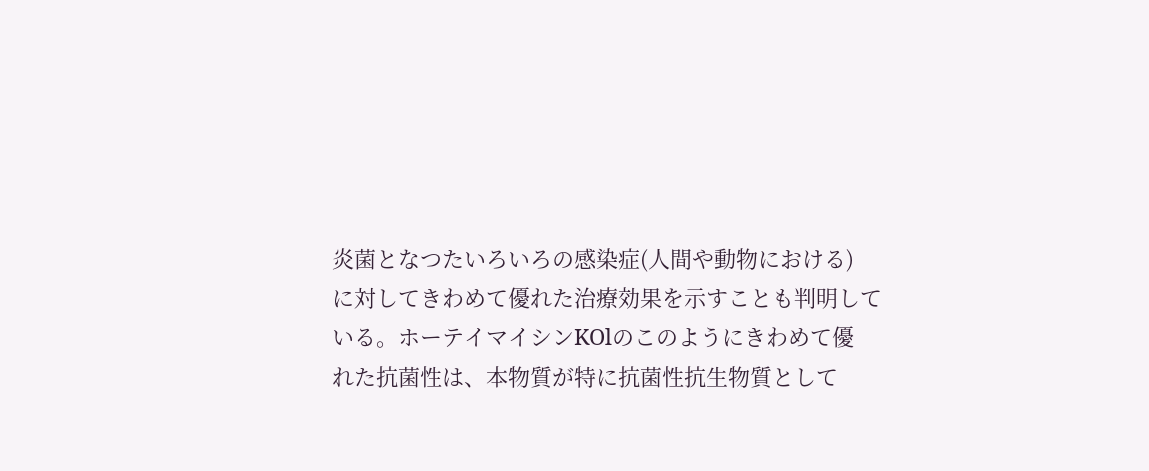炎菌となつたいろいろの感染症(人間や動物における)
に対してきわめて優れた治療効果を示すことも判明して
いる。ホーテイマイシンKOlのこのようにきわめて優
れた抗菌性は、本物質が特に抗菌性抗生物質として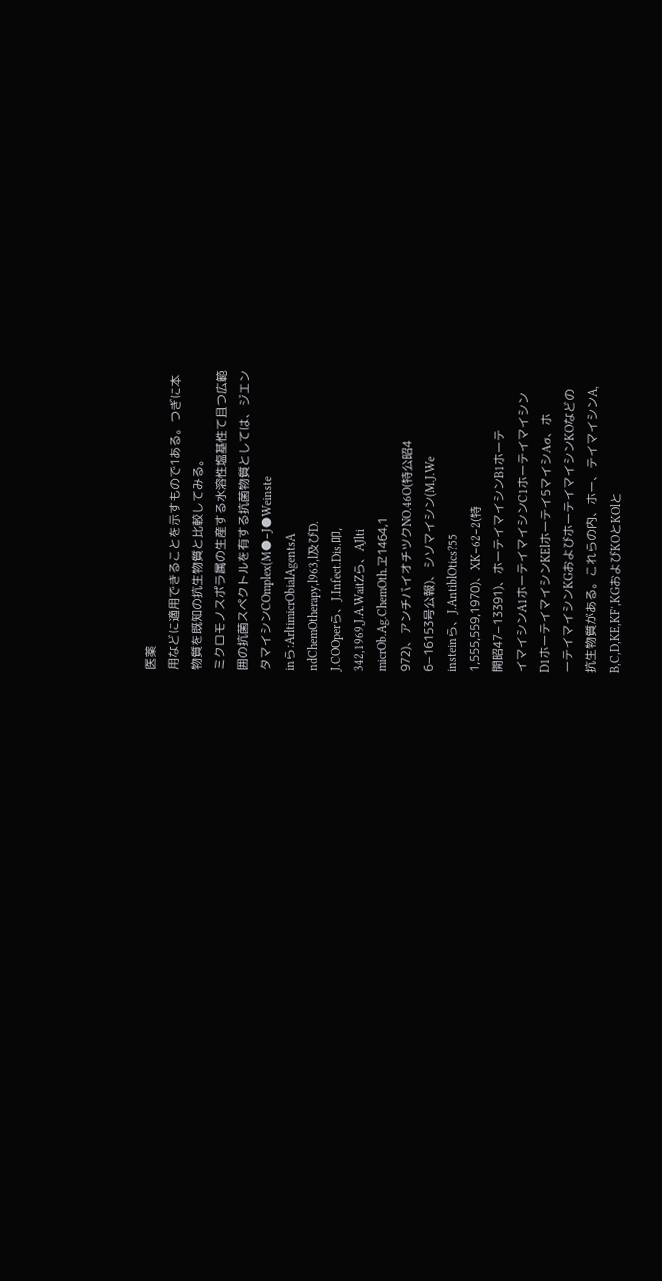医薬
用などに適用できることを示すもので1ある。つぎに本
物質を既知の抗生物質と比較してみる。
ミクロモノスポラ属の生産する水溶性塩基性て且つ広範
囲の抗菌スペクトルを有する抗菌物質としては、ジエン
タマイシンCOmplex(M●−J●Weinste
inら:ArltimicrObialAgentsA
ndChemOtherapy,l963,l及びD.
J.COOperら、J.Infect.Dis.叩,
342,1969,J.A.WaitZら、AJlti
micrOb.Ag.ChemOth.ヱ1464,1
972)、アンチバイオチツクNO.46O(特公昭4
6−16153号公報)、シソマイシン(M.J.We
insteinら、J.AntiblOtics?55
1,555,559,1970)、XK−62−2(特
開昭47−13391)、ホーテイマイシンB1ホーテ
イマイシンA1ホーテイマイシンC1ホーテイマイシン
D1ホーテイマイシンKElホーテイ5マイシAσ、ホ
ーテイマイシンKGおよびホーテイマイシンKOなどの
抗生物質がある。これらの内、ホー、テイマイシンA,
B,C,D,KE,KF′,KGおよびKOとKOlと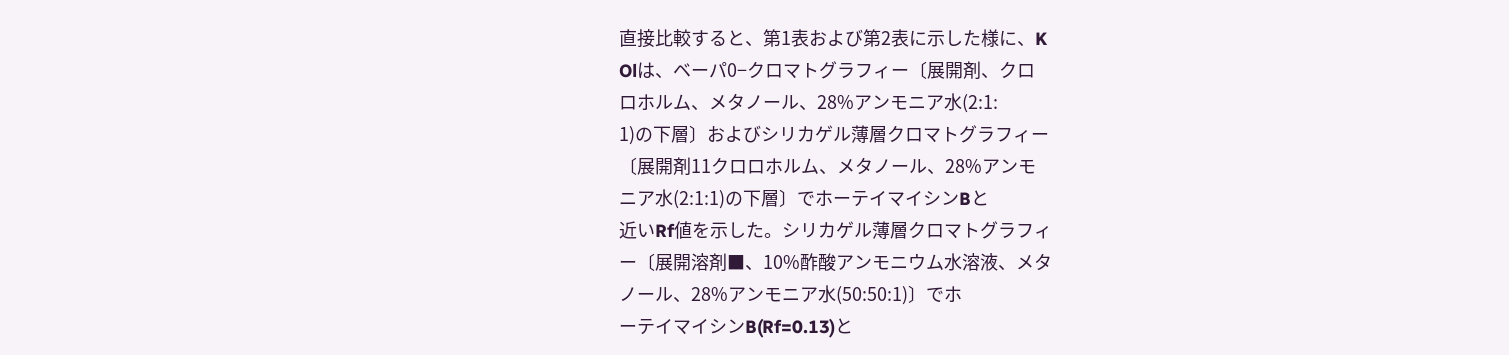直接比較すると、第1表および第2表に示した様に、K
Olは、ベーパ0−クロマトグラフィー〔展開剤、クロ
ロホルム、メタノール、28%アンモニア水(2:1:
1)の下層〕およびシリカゲル薄層クロマトグラフィー
〔展開剤11クロロホルム、メタノール、28%アンモ
ニア水(2:1:1)の下層〕でホーテイマイシンBと
近いRf値を示した。シリカゲル薄層クロマトグラフィ
ー〔展開溶剤■、10%酢酸アンモニウム水溶液、メタ
ノール、28%アンモニア水(50:50:1)〕でホ
ーテイマイシンB(Rf=0.13)と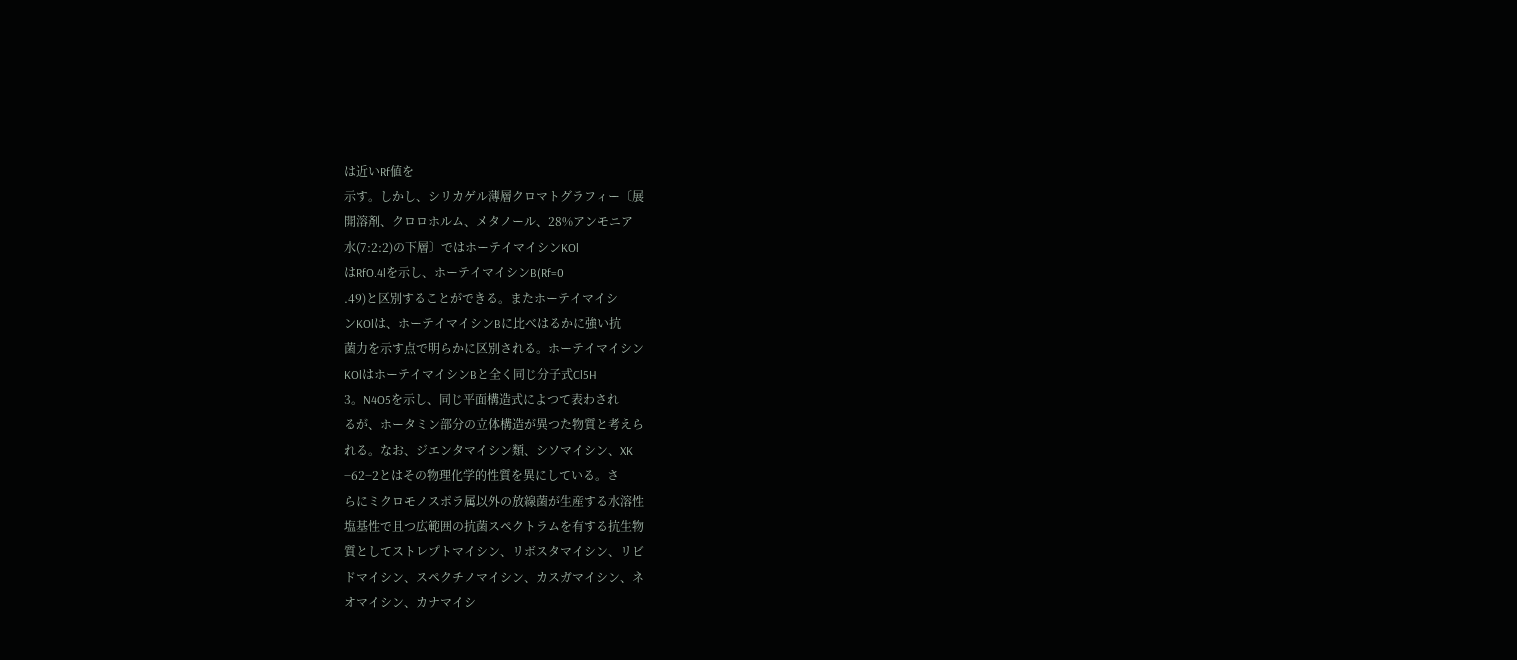は近いRf値を
示す。しかし、シリカゲル薄層クロマトグラフィー〔展
開溶剤、クロロホルム、メタノール、28%アンモニア
水(7:2:2)の下層〕ではホーテイマイシンKOl
はRfO.4lを示し、ホーテイマイシンB(Rf=0
.49)と区別することができる。またホーテイマイシ
ンKOlは、ホーテイマイシンBに比べはるかに強い抗
菌力を示す点で明らかに区別される。ホーテイマイシン
KOlはホーテイマイシンBと全く同じ分子式Cl5H
3。N4O5を示し、同じ平面構造式によつて表わされ
るが、ホータミン部分の立体構造が異つた物質と考えら
れる。なお、ジエンタマイシン類、シソマイシン、XK
−62−2とはその物理化学的性質を異にしている。さ
らにミクロモノスポラ属以外の放線菌が生産する水溶性
塩基性で且つ広範囲の抗菌スペクトラムを有する抗生物
質としてストレプトマイシン、リボスタマイシン、リビ
ドマイシン、スペクチノマイシン、カスガマイシン、ネ
オマイシン、カナマイシ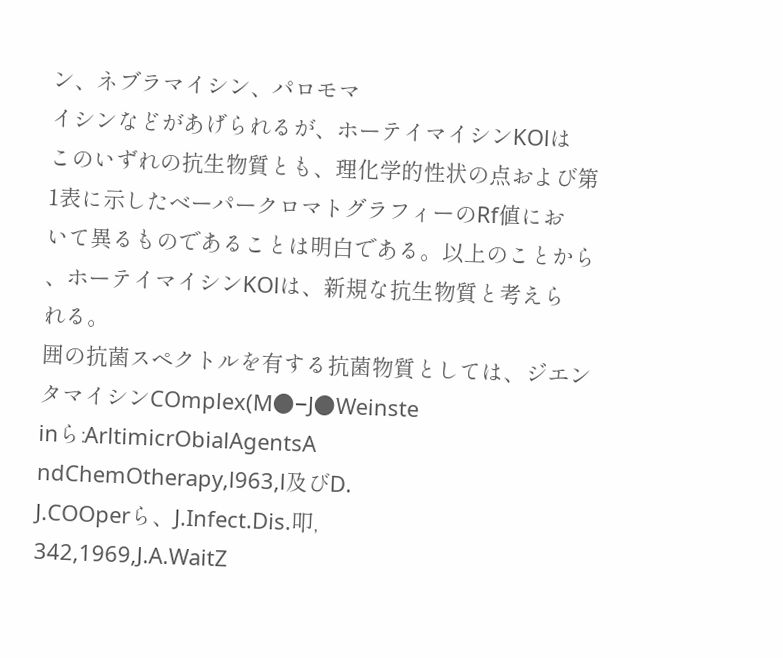ン、ネブラマイシン、パロモマ
イシンなどがあげられるが、ホーテイマイシンKOlは
このいずれの抗生物質とも、理化学的性状の点および第
1表に示したベーパークロマトグラフィーのRf値にお
いて異るものであることは明白である。以上のことから
、ホーテイマイシンKOlは、新規な抗生物質と考えら
れる。
囲の抗菌スペクトルを有する抗菌物質としては、ジエン
タマイシンCOmplex(M●−J●Weinste
inら:ArltimicrObialAgentsA
ndChemOtherapy,l963,l及びD.
J.COOperら、J.Infect.Dis.叩,
342,1969,J.A.WaitZ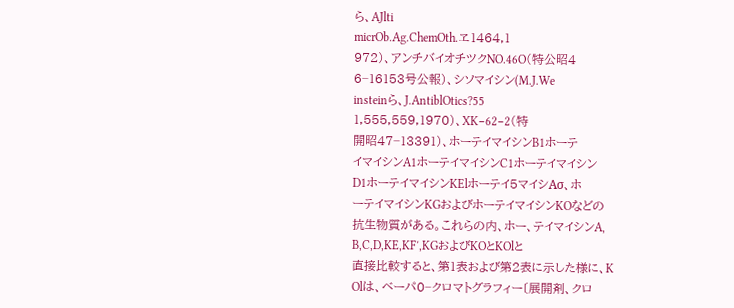ら、AJlti
micrOb.Ag.ChemOth.ヱ1464,1
972)、アンチバイオチツクNO.46O(特公昭4
6−16153号公報)、シソマイシン(M.J.We
insteinら、J.AntiblOtics?55
1,555,559,1970)、XK−62−2(特
開昭47−13391)、ホーテイマイシンB1ホーテ
イマイシンA1ホーテイマイシンC1ホーテイマイシン
D1ホーテイマイシンKElホーテイ5マイシAσ、ホ
ーテイマイシンKGおよびホーテイマイシンKOなどの
抗生物質がある。これらの内、ホー、テイマイシンA,
B,C,D,KE,KF′,KGおよびKOとKOlと
直接比較すると、第1表および第2表に示した様に、K
Olは、ベーパ0−クロマトグラフィー〔展開剤、クロ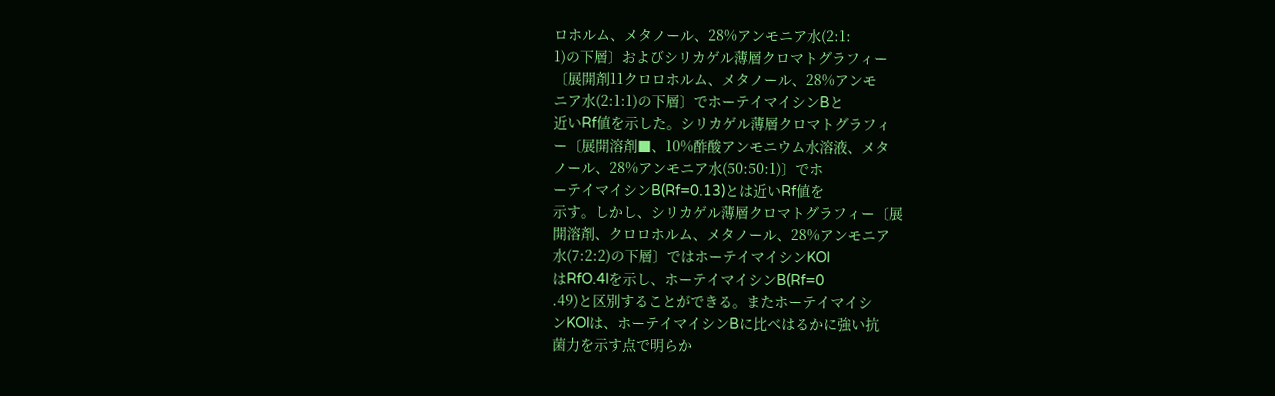ロホルム、メタノール、28%アンモニア水(2:1:
1)の下層〕およびシリカゲル薄層クロマトグラフィー
〔展開剤11クロロホルム、メタノール、28%アンモ
ニア水(2:1:1)の下層〕でホーテイマイシンBと
近いRf値を示した。シリカゲル薄層クロマトグラフィ
ー〔展開溶剤■、10%酢酸アンモニウム水溶液、メタ
ノール、28%アンモニア水(50:50:1)〕でホ
ーテイマイシンB(Rf=0.13)とは近いRf値を
示す。しかし、シリカゲル薄層クロマトグラフィー〔展
開溶剤、クロロホルム、メタノール、28%アンモニア
水(7:2:2)の下層〕ではホーテイマイシンKOl
はRfO.4lを示し、ホーテイマイシンB(Rf=0
.49)と区別することができる。またホーテイマイシ
ンKOlは、ホーテイマイシンBに比べはるかに強い抗
菌力を示す点で明らか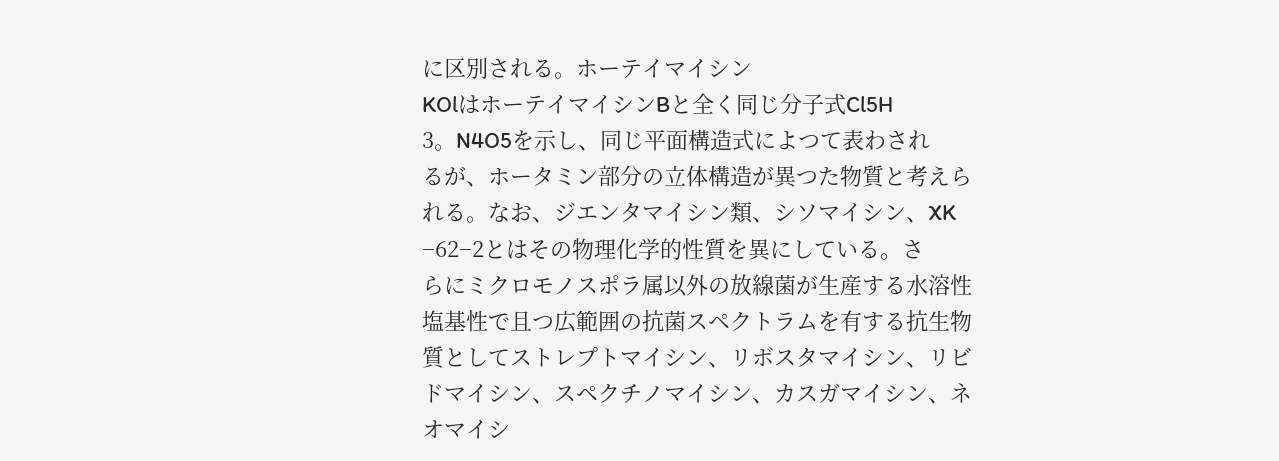に区別される。ホーテイマイシン
KOlはホーテイマイシンBと全く同じ分子式Cl5H
3。N4O5を示し、同じ平面構造式によつて表わされ
るが、ホータミン部分の立体構造が異つた物質と考えら
れる。なお、ジエンタマイシン類、シソマイシン、XK
−62−2とはその物理化学的性質を異にしている。さ
らにミクロモノスポラ属以外の放線菌が生産する水溶性
塩基性で且つ広範囲の抗菌スペクトラムを有する抗生物
質としてストレプトマイシン、リボスタマイシン、リビ
ドマイシン、スペクチノマイシン、カスガマイシン、ネ
オマイシ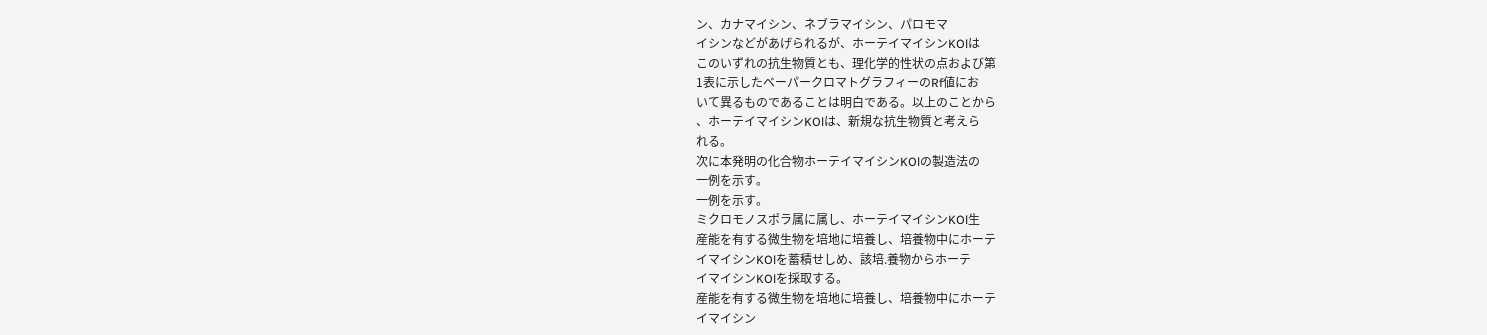ン、カナマイシン、ネブラマイシン、パロモマ
イシンなどがあげられるが、ホーテイマイシンKOlは
このいずれの抗生物質とも、理化学的性状の点および第
1表に示したベーパークロマトグラフィーのRf値にお
いて異るものであることは明白である。以上のことから
、ホーテイマイシンKOlは、新規な抗生物質と考えら
れる。
次に本発明の化合物ホーテイマイシンKOlの製造法の
一例を示す。
一例を示す。
ミクロモノスポラ属に属し、ホーテイマイシンKOl生
産能を有する微生物を培地に培養し、培養物中にホーテ
イマイシンKOlを蓄積せしめ、該培.養物からホーテ
イマイシンKOlを採取する。
産能を有する微生物を培地に培養し、培養物中にホーテ
イマイシン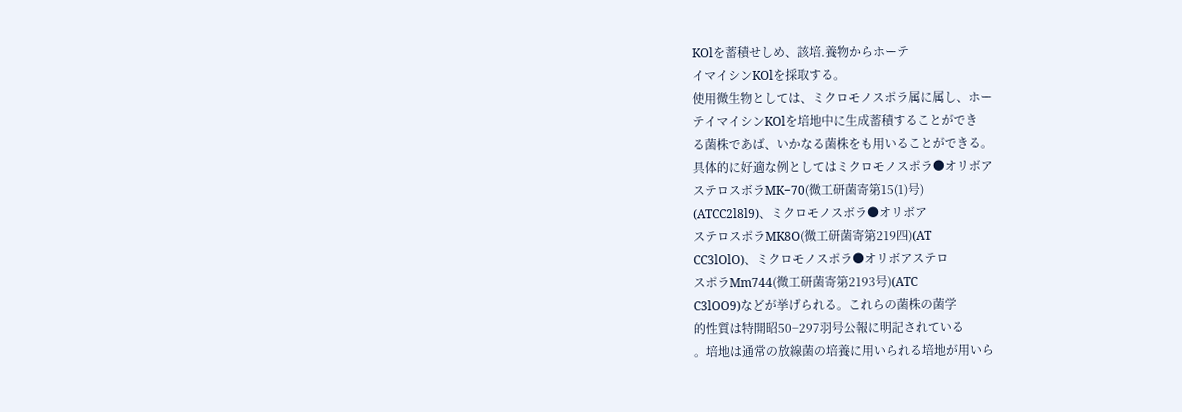KOlを蓄積せしめ、該培.養物からホーテ
イマイシンKOlを採取する。
使用微生物としては、ミクロモノスポラ属に属し、ホー
テイマイシンKOlを培地中に生成蓄積することができ
る菌株であば、いかなる菌株をも用いることができる。
具体的に好適な例としてはミクロモノスポラ●オリボア
ステロスボラMK−70(微工研菌寄第15(1)号)
(ATCC2l8l9)、ミクロモノスボラ●オリボア
ステロスポラMK8O(微工研菌寄第219四)(AT
CC3lOlO)、ミクロモノスポラ●オリボアステロ
スポラMm744(微工研菌寄第2193号)(ATC
C3lOO9)などが挙げられる。これらの菌株の菌学
的性質は特開昭50−297羽号公報に明記されている
。培地は通常の放線菌の培養に用いられる培地が用いら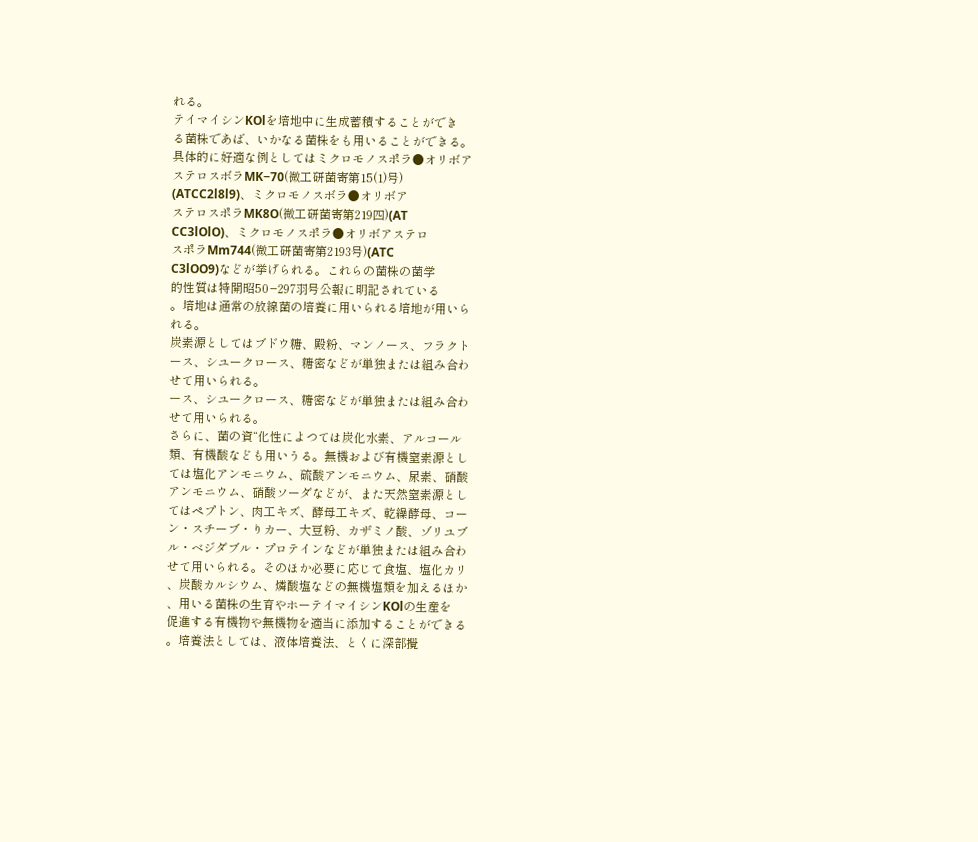れる。
テイマイシンKOlを培地中に生成蓄積することができ
る菌株であば、いかなる菌株をも用いることができる。
具体的に好適な例としてはミクロモノスポラ●オリボア
ステロスボラMK−70(微工研菌寄第15(1)号)
(ATCC2l8l9)、ミクロモノスボラ●オリボア
ステロスポラMK8O(微工研菌寄第219四)(AT
CC3lOlO)、ミクロモノスポラ●オリボアステロ
スポラMm744(微工研菌寄第2193号)(ATC
C3lOO9)などが挙げられる。これらの菌株の菌学
的性質は特開昭50−297羽号公報に明記されている
。培地は通常の放線菌の培養に用いられる培地が用いら
れる。
炭素源としてはブドウ糖、殿粉、マンノース、フラクト
ース、シユークロース、糖密などが単独または組み合わ
せて用いられる。
ース、シユークロース、糖密などが単独または組み合わ
せて用いられる。
さらに、菌の資“化性によつては炭化水素、アルコール
類、有機酸なども用いうる。無機および有機窒素源とし
ては塩化アンモニウム、硫酸アンモニウム、尿素、硝酸
アンモニウム、硝酸ソーダなどが、また天然窒素源とし
てはペプトン、肉工キズ、酵母工キズ、乾繰酵母、コー
ン・スチーブ・りカー、大豆粉、カザミノ酸、ゾリユブ
ル・ベジダブル・プロテインなどが単独または組み合わ
せて用いられる。そのほか必要に応じて食塩、塩化カリ
、炭酸カルシウム、燐酸塩などの無機塩類を加えるほか
、用いる菌株の生育やホーテイマイシンKOlの生産を
促進する有機物や無機物を適当に添加することができる
。培養法としては、液体培養法、とくに深部攪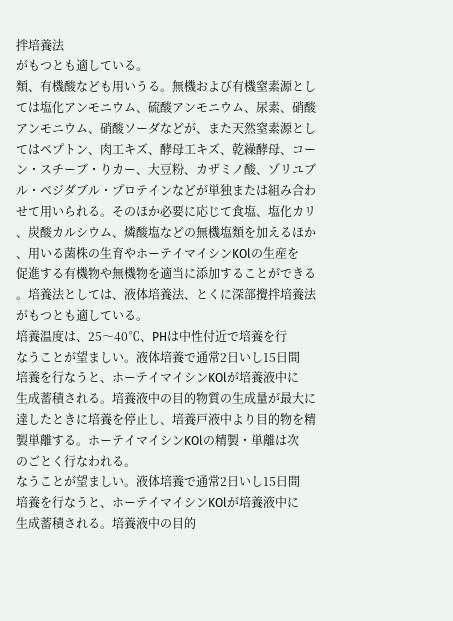拌培養法
がもつとも適している。
類、有機酸なども用いうる。無機および有機窒素源とし
ては塩化アンモニウム、硫酸アンモニウム、尿素、硝酸
アンモニウム、硝酸ソーダなどが、また天然窒素源とし
てはペプトン、肉工キズ、酵母工キズ、乾繰酵母、コー
ン・スチーブ・りカー、大豆粉、カザミノ酸、ゾリユブ
ル・ベジダブル・プロテインなどが単独または組み合わ
せて用いられる。そのほか必要に応じて食塩、塩化カリ
、炭酸カルシウム、燐酸塩などの無機塩類を加えるほか
、用いる菌株の生育やホーテイマイシンKOlの生産を
促進する有機物や無機物を適当に添加することができる
。培養法としては、液体培養法、とくに深部攪拌培養法
がもつとも適している。
培養温度は、25〜40℃、PHは中性付近で培養を行
なうことが望ましい。液体培養で通常2日いし15日間
培養を行なうと、ホーテイマイシンKOlが培養液中に
生成蓄積される。培養液中の目的物質の生成量が最大に
達したときに培養を停止し、培養戸液中より目的物を精
製単離する。ホーテイマイシンKOlの精製・単離は次
のごとく行なわれる。
なうことが望ましい。液体培養で通常2日いし15日間
培養を行なうと、ホーテイマイシンKOlが培養液中に
生成蓄積される。培養液中の目的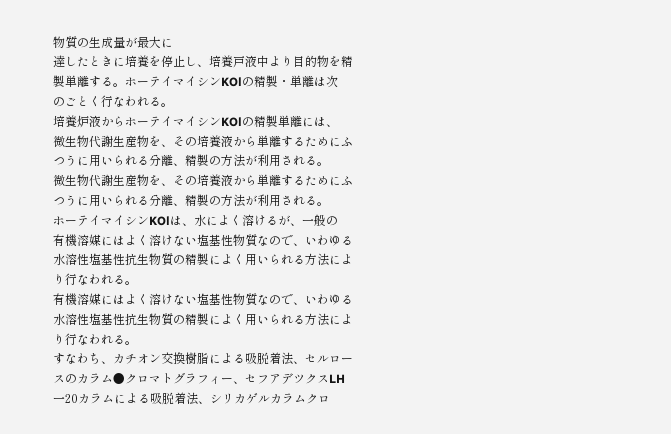物質の生成量が最大に
達したときに培養を停止し、培養戸液中より目的物を精
製単離する。ホーテイマイシンKOlの精製・単離は次
のごとく行なわれる。
培養炉液からホーテイマイシンKOlの精製単離には、
微生物代謝生産物を、その培養液から単離するためにふ
つうに用いられる分離、精製の方法が利用される。
微生物代謝生産物を、その培養液から単離するためにふ
つうに用いられる分離、精製の方法が利用される。
ホーテイマイシンKOlは、水によく溶けるが、一般の
有機溶媒にはよく溶けない塩基性物質なので、いわゆる
水溶性塩基性抗生物質の精製によく用いられる方法によ
り行なわれる。
有機溶媒にはよく溶けない塩基性物質なので、いわゆる
水溶性塩基性抗生物質の精製によく用いられる方法によ
り行なわれる。
すなわち、カチオン交換樹脂による吸脱着法、セルロー
スのカラム●クロマトグラフィー、セフアデツクスLH
一20カラムによる吸脱着法、シリカゲルカラムクロ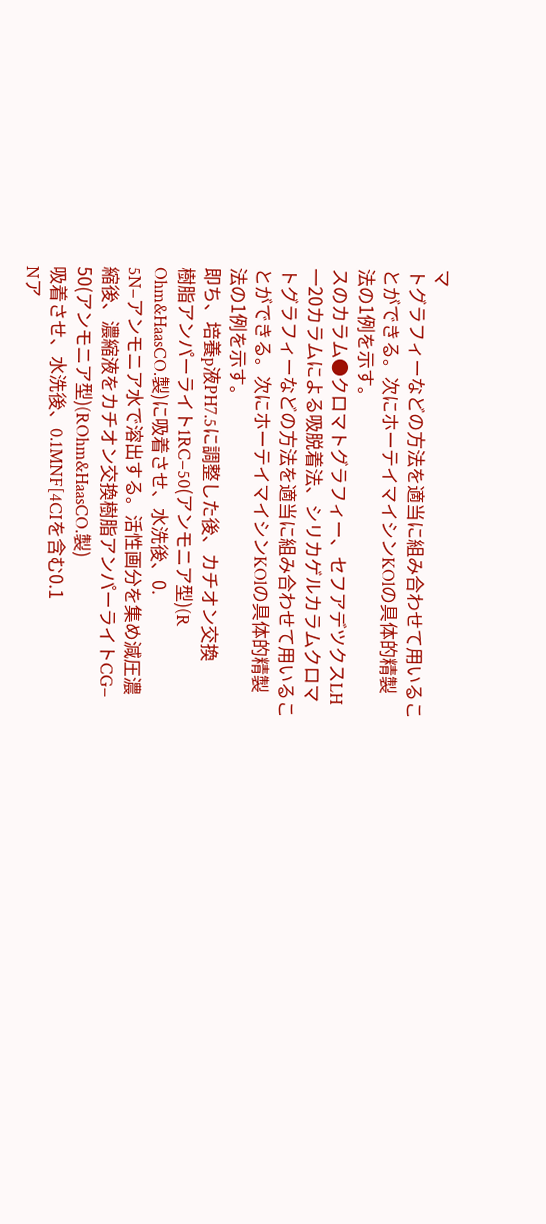マ
トグラフィーなどの方法を適当に組み合わせて用いるこ
とができる。次にホーテイマイシンKOlの具体的精製
法の1例を示す。
スのカラム●クロマトグラフィー、セフアデツクスLH
一20カラムによる吸脱着法、シリカゲルカラムクロマ
トグラフィーなどの方法を適当に組み合わせて用いるこ
とができる。次にホーテイマイシンKOlの具体的精製
法の1例を示す。
即ち、培養p液PH7.5に調整した後、カチオン交換
樹脂アンパーライト1RC−50(アンモニア型)(R
Ohm&HaasCO.製)に吸着させ、水洗後、0.
5N−アンモニア水で溶出する。活性画分を集め減圧濃
縮後、濃縮液をカチオン交換樹脂アンパーライトCG−
50(アンモニア型)(ROhm&HaasCO.製)
吸着させ、水洗後、0.1MNF[4CIを含む0.1
Nア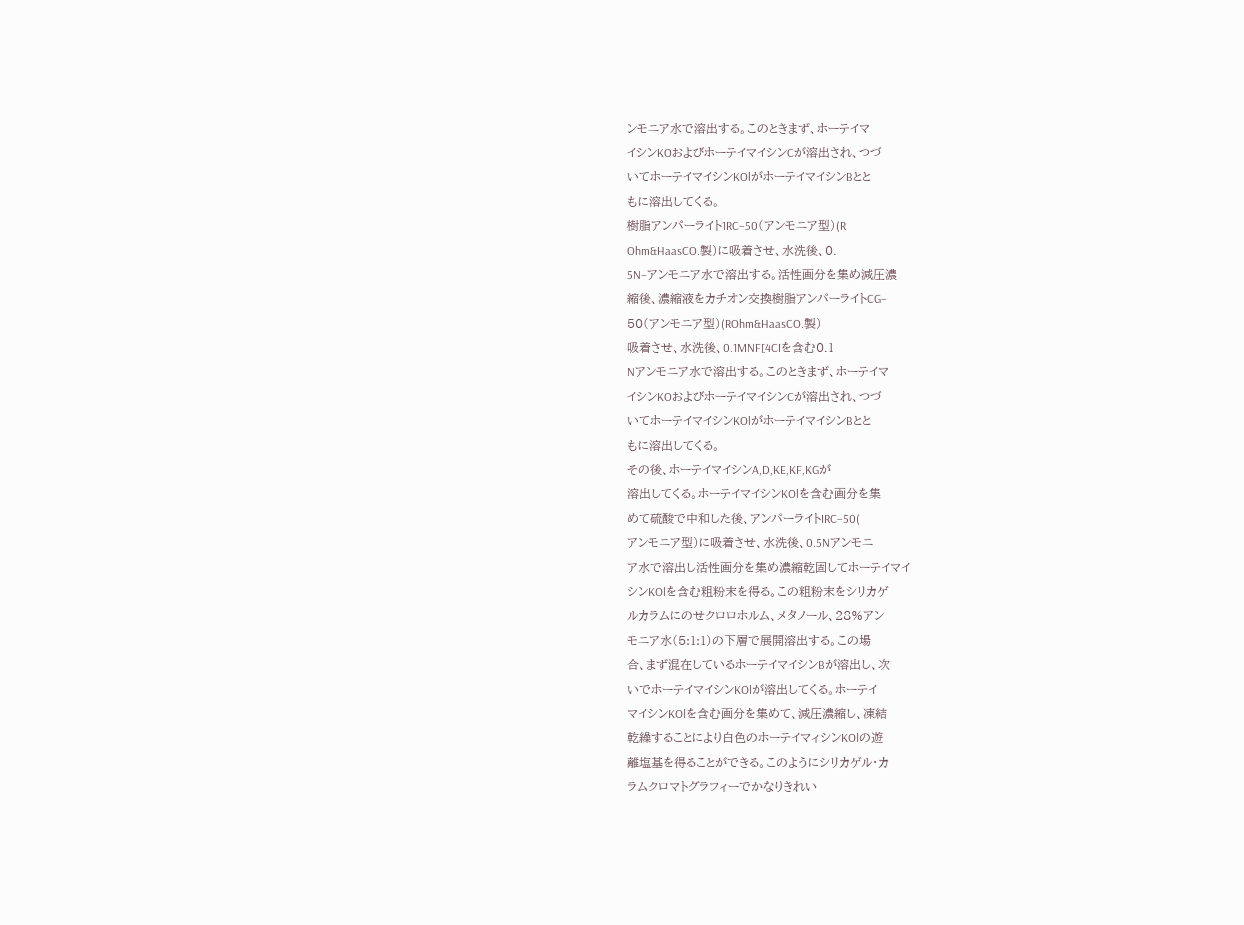ンモニア水で溶出する。このときまず、ホーテイマ
イシンKOおよびホーテイマイシンCが溶出され、つづ
いてホーテイマイシンKOlがホーテイマイシンBとと
もに溶出してくる。
樹脂アンパーライト1RC−50(アンモニア型)(R
Ohm&HaasCO.製)に吸着させ、水洗後、0.
5N−アンモニア水で溶出する。活性画分を集め減圧濃
縮後、濃縮液をカチオン交換樹脂アンパーライトCG−
50(アンモニア型)(ROhm&HaasCO.製)
吸着させ、水洗後、0.1MNF[4CIを含む0.1
Nアンモニア水で溶出する。このときまず、ホーテイマ
イシンKOおよびホーテイマイシンCが溶出され、つづ
いてホーテイマイシンKOlがホーテイマイシンBとと
もに溶出してくる。
その後、ホーテイマイシンA,D,KE,KF,KGが
溶出してくる。ホーテイマイシンKOlを含む画分を集
めて硫酸で中和した後、アンパーライトIRC−50(
アンモニア型)に吸着させ、水洗後、0.5Nアンモニ
ア水で溶出し活性画分を集め濃縮乾固してホーテイマイ
シンKOlを含む粗粉末を得る。この粗粉末をシリカゲ
ルカラムにのせクロロホルム、メタノール、28%アン
モニア水(5:1:1)の下層で展開溶出する。この場
合、まず混在しているホーテイマイシンBが溶出し、次
いでホーテイマイシンKOlが溶出してくる。ホーテイ
マイシンKOlを含む画分を集めて、減圧濃縮し、凍結
乾繰することにより白色のホーテイマィシンKOlの遊
離塩基を得ることができる。このようにシリカゲル・カ
ラムクロマトグラフィーでかなりきれい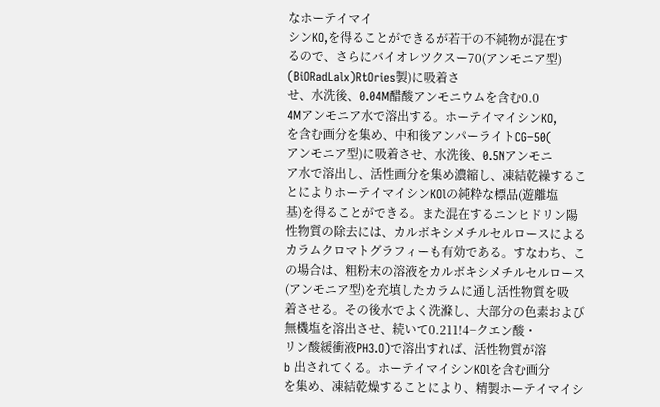なホーテイマイ
シンKO,を得ることができるが若干の不純物が混在す
るので、さらにバイオレツクスー70(アンモニア型)
(BiORadLalx)RtOries製)に吸着さ
せ、水洗後、0.04M醋酸アンモニウムを含む0.0
4Mアンモニア水で溶出する。ホーテイマイシンKO,
を含む画分を集め、中和後アンパーライトCG−50(
アンモニア型)に吸着させ、水洗後、0.5Nアンモニ
ア水で溶出し、活性画分を集め濃縮し、凍結乾繰するこ
とによりホーテイマイシンKOlの純粋な標品(遊離塩
基)を得ることができる。また混在するニンヒドリン陽
性物質の除去には、カルボキシメチルセルロースによる
カラムクロマトグラフィーも有効である。すなわち、こ
の場合は、粗粉末の溶液をカルボキシメチルセルロース
(アンモニア型)を充填したカラムに通し活性物質を吸
着させる。その後水でよく洗滌し、大部分の色素および
無機塩を溶出させ、続いて0.211!4−クエン酸・
リン酸緩衝液PH3.O)で溶出すれば、活性物質が溶
b 出されてくる。ホーテイマイシンKOlを含む画分
を集め、凍結乾燥することにより、精製ホーテイマイシ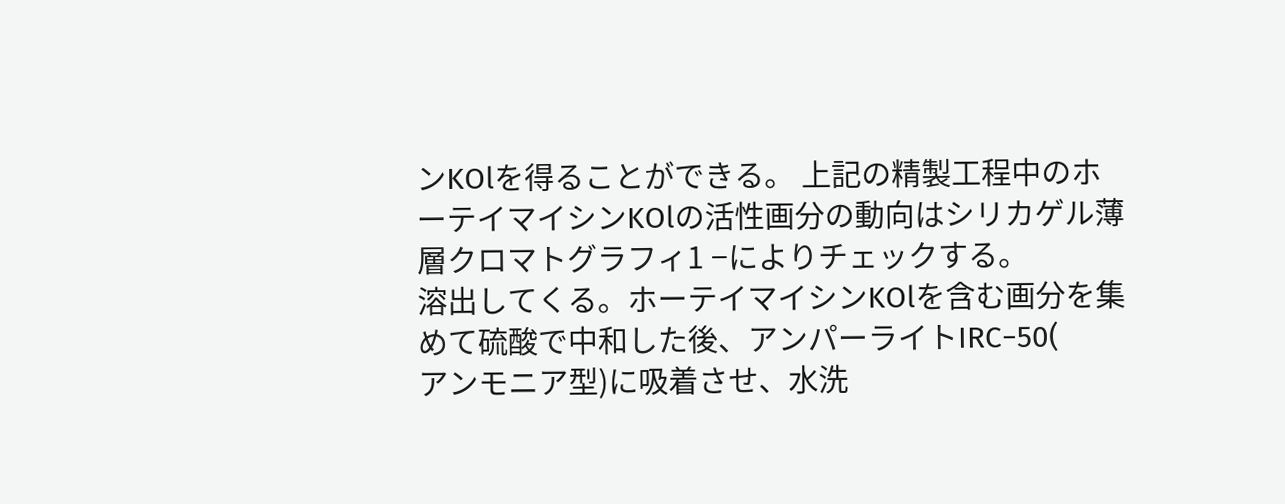ンKOlを得ることができる。 上記の精製工程中のホ
ーテイマイシンKOlの活性画分の動向はシリカゲル薄
層クロマトグラフィ1 −によりチェックする。
溶出してくる。ホーテイマイシンKOlを含む画分を集
めて硫酸で中和した後、アンパーライトIRC−50(
アンモニア型)に吸着させ、水洗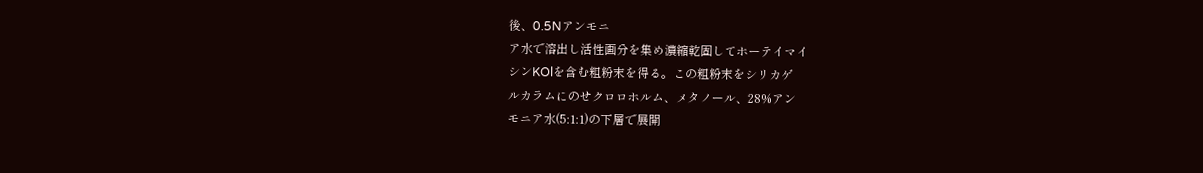後、0.5Nアンモニ
ア水で溶出し活性画分を集め濃縮乾固してホーテイマイ
シンKOlを含む粗粉末を得る。この粗粉末をシリカゲ
ルカラムにのせクロロホルム、メタノール、28%アン
モニア水(5:1:1)の下層で展開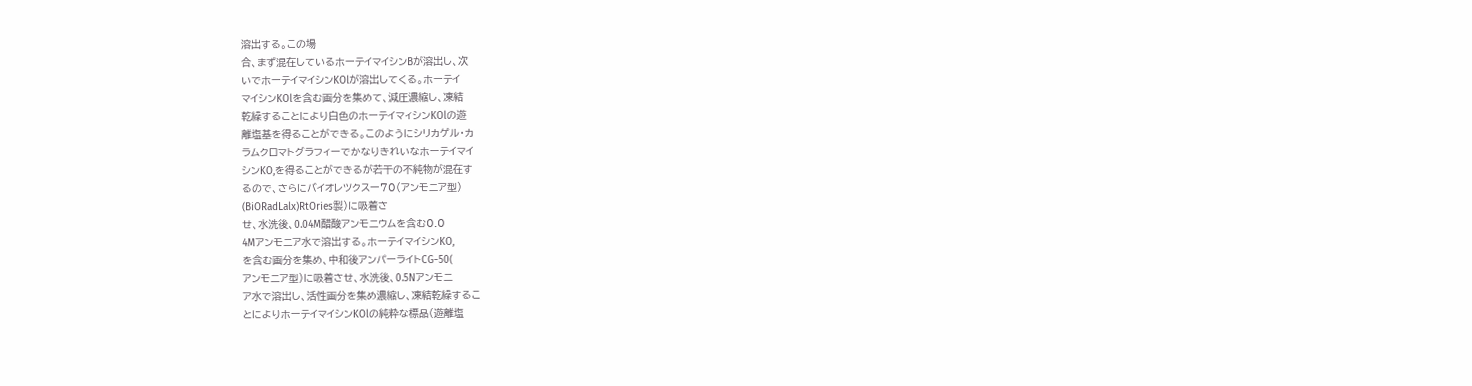溶出する。この場
合、まず混在しているホーテイマイシンBが溶出し、次
いでホーテイマイシンKOlが溶出してくる。ホーテイ
マイシンKOlを含む画分を集めて、減圧濃縮し、凍結
乾繰することにより白色のホーテイマィシンKOlの遊
離塩基を得ることができる。このようにシリカゲル・カ
ラムクロマトグラフィーでかなりきれいなホーテイマイ
シンKO,を得ることができるが若干の不純物が混在す
るので、さらにバイオレツクスー70(アンモニア型)
(BiORadLalx)RtOries製)に吸着さ
せ、水洗後、0.04M醋酸アンモニウムを含む0.0
4Mアンモニア水で溶出する。ホーテイマイシンKO,
を含む画分を集め、中和後アンパーライトCG−50(
アンモニア型)に吸着させ、水洗後、0.5Nアンモニ
ア水で溶出し、活性画分を集め濃縮し、凍結乾繰するこ
とによりホーテイマイシンKOlの純粋な標品(遊離塩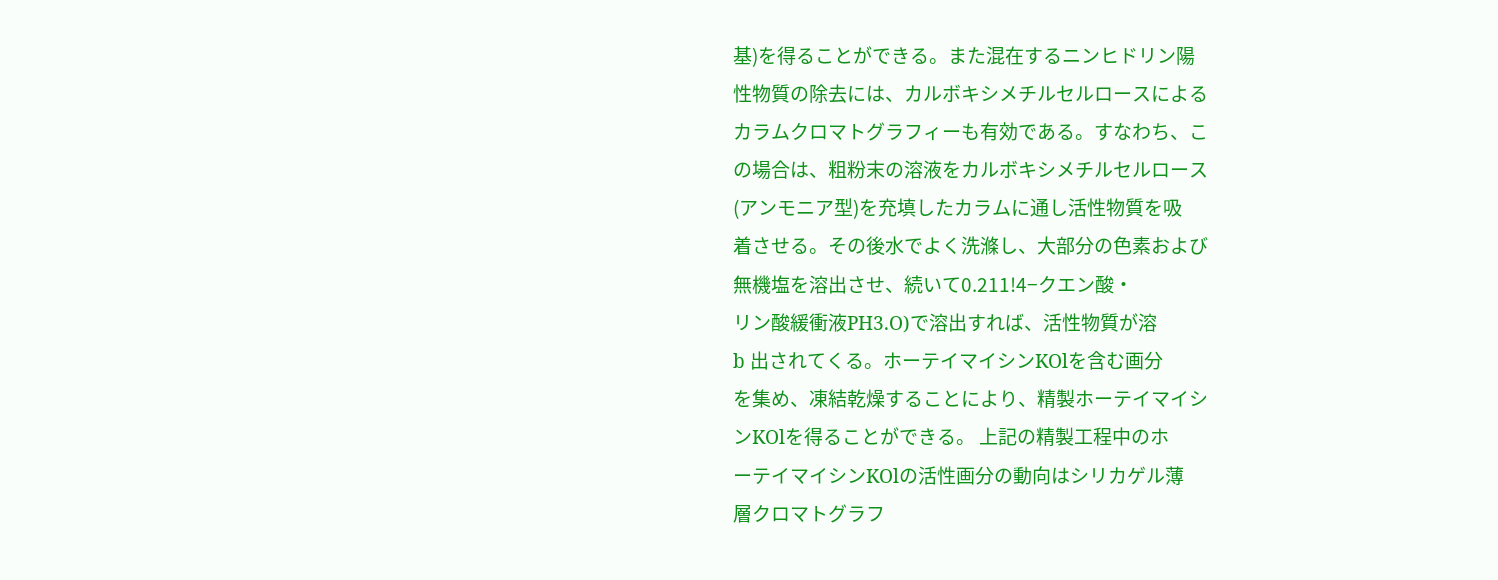基)を得ることができる。また混在するニンヒドリン陽
性物質の除去には、カルボキシメチルセルロースによる
カラムクロマトグラフィーも有効である。すなわち、こ
の場合は、粗粉末の溶液をカルボキシメチルセルロース
(アンモニア型)を充填したカラムに通し活性物質を吸
着させる。その後水でよく洗滌し、大部分の色素および
無機塩を溶出させ、続いて0.211!4−クエン酸・
リン酸緩衝液PH3.O)で溶出すれば、活性物質が溶
b 出されてくる。ホーテイマイシンKOlを含む画分
を集め、凍結乾燥することにより、精製ホーテイマイシ
ンKOlを得ることができる。 上記の精製工程中のホ
ーテイマイシンKOlの活性画分の動向はシリカゲル薄
層クロマトグラフ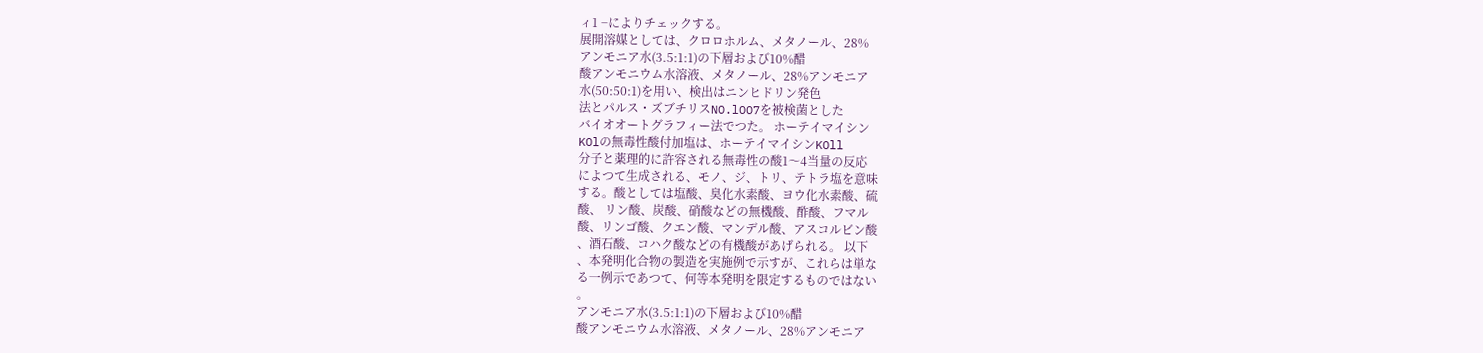ィ1 −によりチェックする。
展開溶媒としては、クロロホルム、メタノール、28%
アンモニア水(3.5:1:1)の下層および10%醋
酸アンモニウム水溶液、メタノール、28%アンモニア
水(50:50:1)を用い、検出はニンヒドリン発色
法とパルス・ズブチリスNO.lOO7を被検菌とした
バイオオートグラフィー法でつた。 ホーテイマイシン
KOlの無毒性酸付加塩は、ホーテイマイシンKOll
分子と薬理的に許容される無毒性の酸1〜4当量の反応
によつて生成される、モノ、ジ、トリ、テトラ塩を意味
する。酸としては塩酸、臭化水素酸、ヨウ化水素酸、硫
酸、 リン酸、炭酸、硝酸などの無機酸、酢酸、フマル
酸、リンゴ酸、クエン酸、マンデル酸、アスコルビン酸
、酒石酸、コハク酸などの有機酸があげられる。 以下
、本発明化合物の製造を実施例で示すが、これらは単な
る一例示であつて、何等本発明を限定するものではない
。
アンモニア水(3.5:1:1)の下層および10%醋
酸アンモニウム水溶液、メタノール、28%アンモニア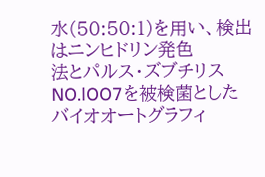水(50:50:1)を用い、検出はニンヒドリン発色
法とパルス・ズブチリスNO.lOO7を被検菌とした
バイオオートグラフィ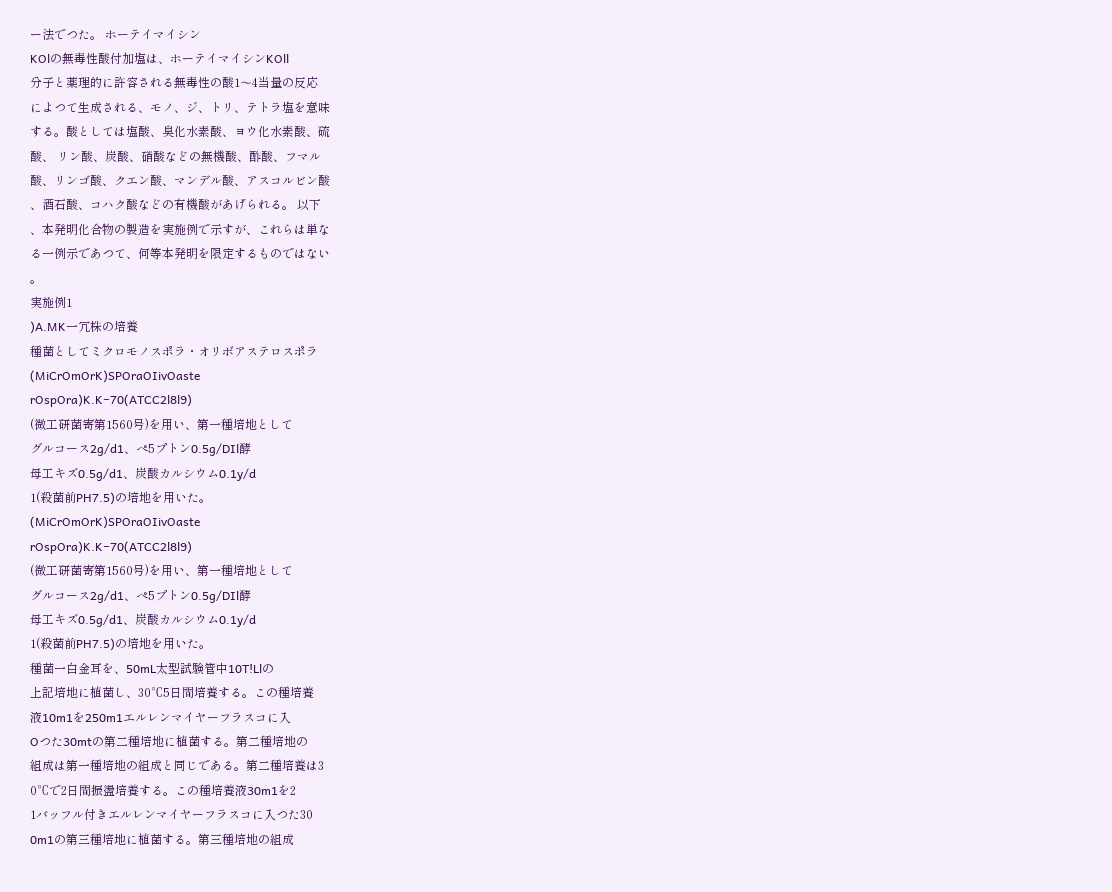ー法でつた。 ホーテイマイシン
KOlの無毒性酸付加塩は、ホーテイマイシンKOll
分子と薬理的に許容される無毒性の酸1〜4当量の反応
によつて生成される、モノ、ジ、トリ、テトラ塩を意味
する。酸としては塩酸、臭化水素酸、ヨウ化水素酸、硫
酸、 リン酸、炭酸、硝酸などの無機酸、酢酸、フマル
酸、リンゴ酸、クエン酸、マンデル酸、アスコルビン酸
、酒石酸、コハク酸などの有機酸があげられる。 以下
、本発明化合物の製造を実施例で示すが、これらは単な
る一例示であつて、何等本発明を限定するものではない
。
実施例1
)A.MK一冗株の培養
種菌としてミクロモノスポラ・オリボアステロスポラ
(MiCrOmOrK)SPOraOIivOaste
rOspOra)K.K−70(ATCC2l8l9)
(微工研菌寄第1560号)を用い、第一種培地として
グルコース2g/d1、ぺ5プトン0.5g/DIl酵
母工キズ0.5g/d1、炭酸カルシウム0.1y/d
1(殺菌前PH7.5)の培地を用いた。
(MiCrOmOrK)SPOraOIivOaste
rOspOra)K.K−70(ATCC2l8l9)
(微工研菌寄第1560号)を用い、第一種培地として
グルコース2g/d1、ぺ5プトン0.5g/DIl酵
母工キズ0.5g/d1、炭酸カルシウム0.1y/d
1(殺菌前PH7.5)の培地を用いた。
種菌一白金耳を、50mL太型試験管中10T!Llの
上記培地に植菌し、30℃5日間培養する。この種培養
液10m1を250m1エルレンマイヤーフラスコに入
Oつた30mtの第二種培地に植菌する。第二種培地の
組成は第一種培地の組成と同じである。第二種培養は3
0℃で2日間振盪培養する。この種培養液30m1を2
1バッフル付きエルレンマイヤーフラスコに入つた30
0m1の第三種培地に植菌する。第三種培地の組成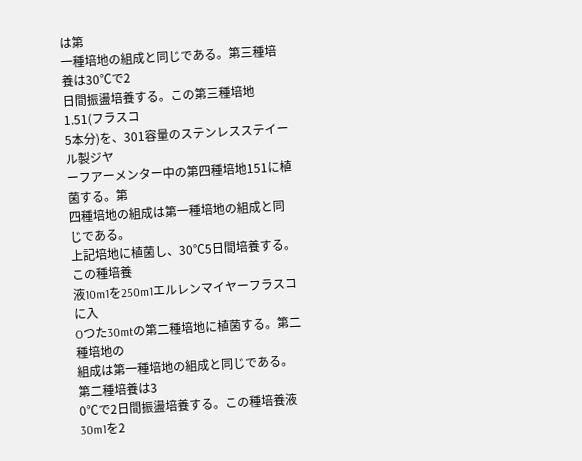は第
一種培地の組成と同じである。第三種培養は30℃で2
日間振盪培養する。この第三種培地1.51(フラスコ
5本分)を、301容量のステンレスステイール製ジヤ
ーフアーメンター中の第四種培地151に植菌する。第
四種培地の組成は第一種培地の組成と同じである。
上記培地に植菌し、30℃5日間培養する。この種培養
液10m1を250m1エルレンマイヤーフラスコに入
Oつた30mtの第二種培地に植菌する。第二種培地の
組成は第一種培地の組成と同じである。第二種培養は3
0℃で2日間振盪培養する。この種培養液30m1を2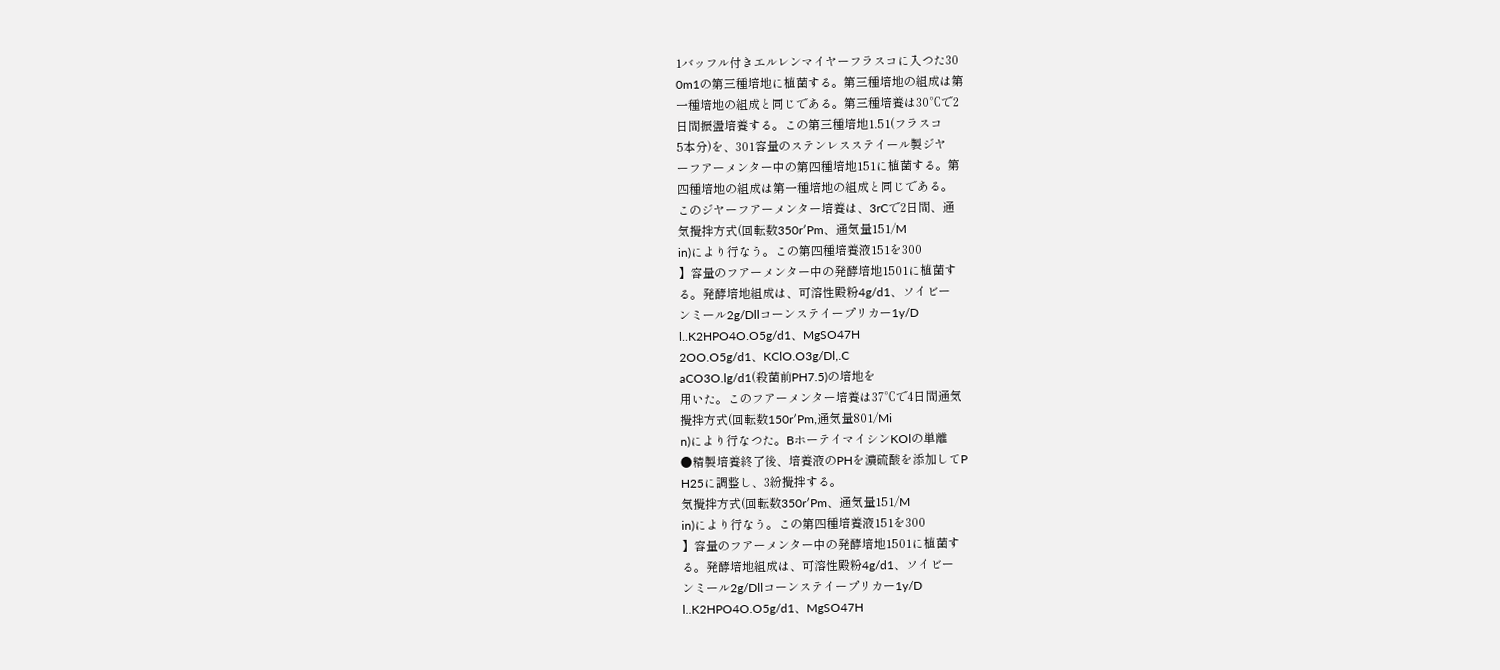1バッフル付きエルレンマイヤーフラスコに入つた30
0m1の第三種培地に植菌する。第三種培地の組成は第
一種培地の組成と同じである。第三種培養は30℃で2
日間振盪培養する。この第三種培地1.51(フラスコ
5本分)を、301容量のステンレスステイール製ジヤ
ーフアーメンター中の第四種培地151に植菌する。第
四種培地の組成は第一種培地の組成と同じである。
このジヤーフアーメンター培養は、3rCで2日間、通
気攪拌方式(回転数350r′Pm、通気量151/M
in)により行なう。この第四種培養液151を300
】容量のフアーメンター中の発酵培地1501に植菌す
る。発酵培地組成は、可溶性殿粉4g/d1、ソイビー
ンミール2g/Dllコーンステイープリカー1y/D
l..K2HPO4O.O5g/d1、MgSO47H
2OO.O5g/d1、KClO.O3g/Dl,.C
aCO3O.lg/d1(殺菌前PH7.5)の培地を
用いた。このフアーメンター培養は37℃で4日間通気
攪拌方式(回転数150r′Pm,通気量801/Mi
n)により行なつた。BホーテイマイシンKOlの単離
●精製培養終了後、培養液のPHを濃硫酸を添加してP
H25に調整し、3紛攪拌する。
気攪拌方式(回転数350r′Pm、通気量151/M
in)により行なう。この第四種培養液151を300
】容量のフアーメンター中の発酵培地1501に植菌す
る。発酵培地組成は、可溶性殿粉4g/d1、ソイビー
ンミール2g/Dllコーンステイープリカー1y/D
l..K2HPO4O.O5g/d1、MgSO47H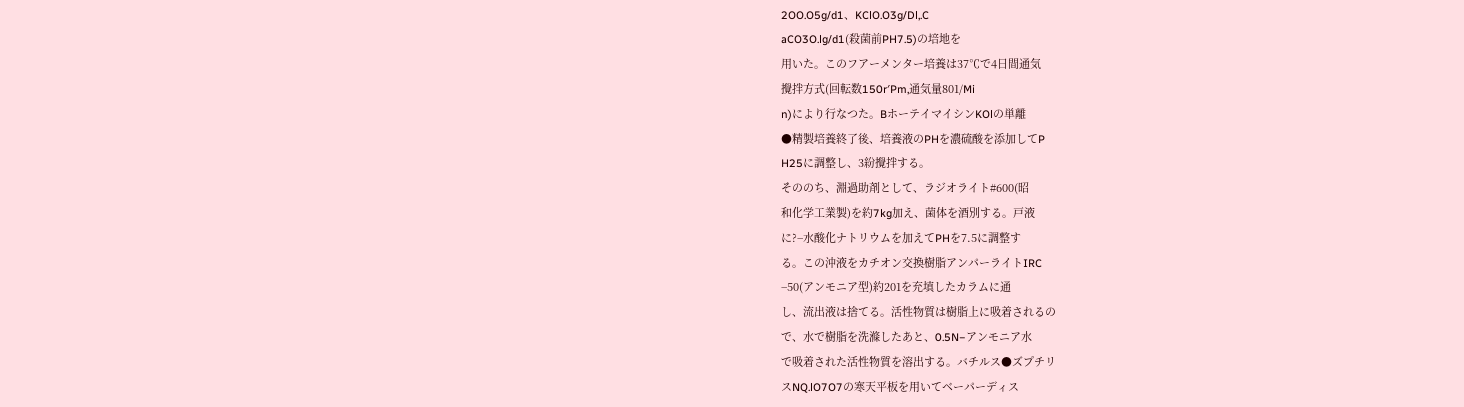2OO.O5g/d1、KClO.O3g/Dl,.C
aCO3O.lg/d1(殺菌前PH7.5)の培地を
用いた。このフアーメンター培養は37℃で4日間通気
攪拌方式(回転数150r′Pm,通気量801/Mi
n)により行なつた。BホーテイマイシンKOlの単離
●精製培養終了後、培養液のPHを濃硫酸を添加してP
H25に調整し、3紛攪拌する。
そののち、淵過助剤として、ラジオライト#600(昭
和化学工業製)を約7kg加え、菌体を酒別する。戸液
に?−水酸化ナトリウムを加えてPHを7.5に調整す
る。この沖液をカチオン交換樹脂アンパーライトIRC
−50(アンモニア型)約201を充填したカラムに通
し、流出液は捨てる。活性物質は樹脂上に吸着されるの
で、水で樹脂を洗滌したあと、0.5N−アンモニア水
で吸着された活性物質を溶出する。バチルス●ズプチリ
スNQ.lO7O7の寒天平板を用いてベーパーディス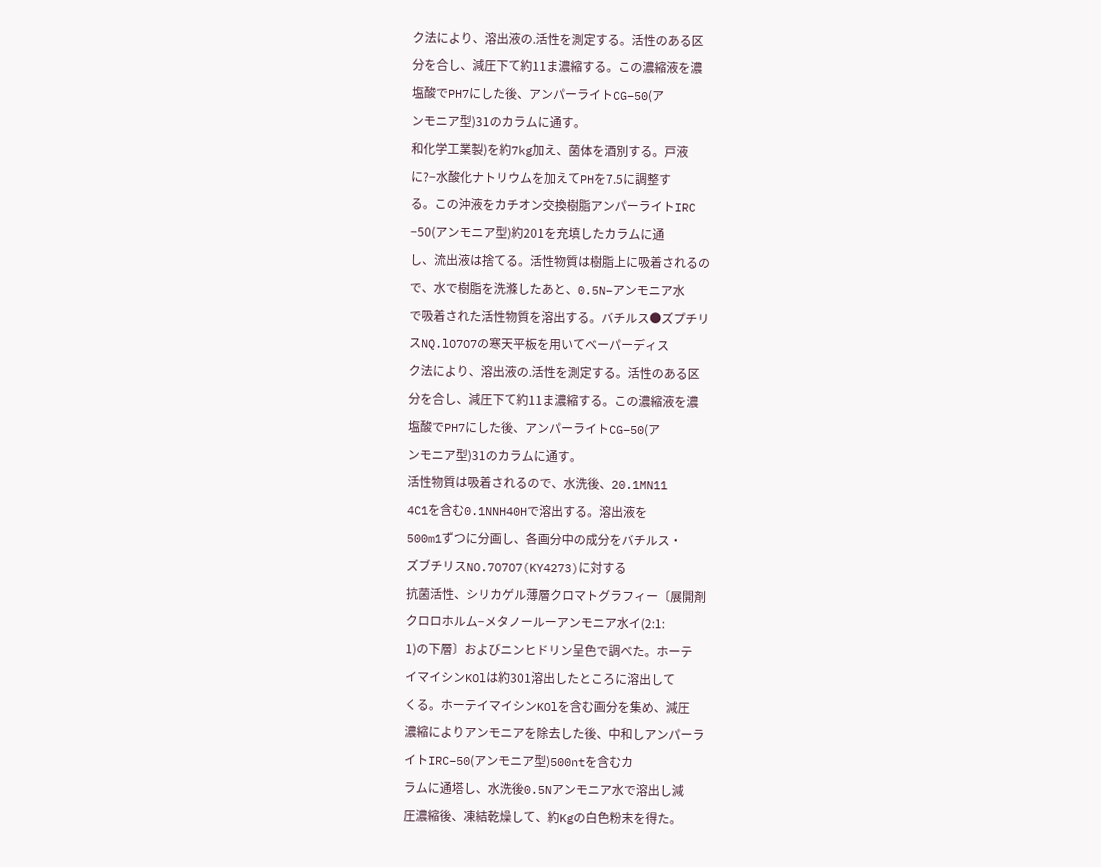ク法により、溶出液の.活性を測定する。活性のある区
分を合し、減圧下て約11ま濃縮する。この濃縮液を濃
塩酸でPH7にした後、アンパーライトCG−50(ア
ンモニア型)31のカラムに通す。
和化学工業製)を約7kg加え、菌体を酒別する。戸液
に?−水酸化ナトリウムを加えてPHを7.5に調整す
る。この沖液をカチオン交換樹脂アンパーライトIRC
−50(アンモニア型)約201を充填したカラムに通
し、流出液は捨てる。活性物質は樹脂上に吸着されるの
で、水で樹脂を洗滌したあと、0.5N−アンモニア水
で吸着された活性物質を溶出する。バチルス●ズプチリ
スNQ.lO7O7の寒天平板を用いてベーパーディス
ク法により、溶出液の.活性を測定する。活性のある区
分を合し、減圧下て約11ま濃縮する。この濃縮液を濃
塩酸でPH7にした後、アンパーライトCG−50(ア
ンモニア型)31のカラムに通す。
活性物質は吸着されるので、水洗後、20.1MN11
4C1を含む0.1NNH40Hで溶出する。溶出液を
500m1ずつに分画し、各画分中の成分をバチルス・
ズブチリスNO.7O7O7(KY4273)に対する
抗菌活性、シリカゲル薄層クロマトグラフィー〔展開剤
クロロホルム−メタノールーアンモニア水イ(2:1:
1)の下層〕およびニンヒドリン呈色で調べた。ホーテ
イマイシンKOlは約301溶出したところに溶出して
くる。ホーテイマイシンKOlを含む画分を集め、減圧
濃縮によりアンモニアを除去した後、中和しアンパーラ
イトIRC−50(アンモニア型)500ntを含むカ
ラムに通塔し、水洗後0.5Nアンモニア水で溶出し減
圧濃縮後、凍結乾燥して、約Kgの白色粉末を得た。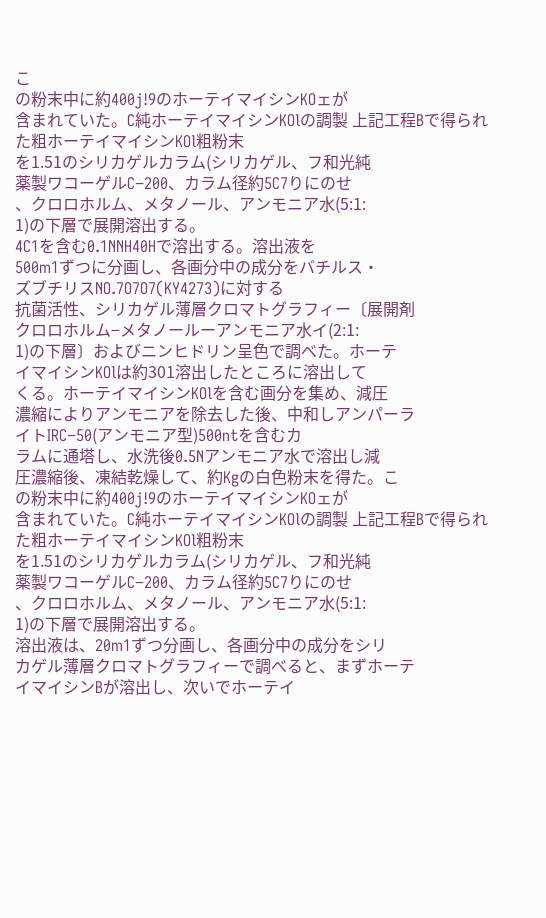こ
の粉末中に約400j!9のホーテイマイシンKOェが
含まれていた。C純ホーテイマイシンKOlの調製 上記工程Bで得られた粗ホーテイマイシンKOl粗粉末
を1.51のシリカゲルカラム(シリカゲル、フ和光純
薬製ワコーゲルC−200、カラム径約5C7りにのせ
、クロロホルム、メタノール、アンモニア水(5:1:
1)の下層で展開溶出する。
4C1を含む0.1NNH40Hで溶出する。溶出液を
500m1ずつに分画し、各画分中の成分をバチルス・
ズブチリスNO.7O7O7(KY4273)に対する
抗菌活性、シリカゲル薄層クロマトグラフィー〔展開剤
クロロホルム−メタノールーアンモニア水イ(2:1:
1)の下層〕およびニンヒドリン呈色で調べた。ホーテ
イマイシンKOlは約301溶出したところに溶出して
くる。ホーテイマイシンKOlを含む画分を集め、減圧
濃縮によりアンモニアを除去した後、中和しアンパーラ
イトIRC−50(アンモニア型)500ntを含むカ
ラムに通塔し、水洗後0.5Nアンモニア水で溶出し減
圧濃縮後、凍結乾燥して、約Kgの白色粉末を得た。こ
の粉末中に約400j!9のホーテイマイシンKOェが
含まれていた。C純ホーテイマイシンKOlの調製 上記工程Bで得られた粗ホーテイマイシンKOl粗粉末
を1.51のシリカゲルカラム(シリカゲル、フ和光純
薬製ワコーゲルC−200、カラム径約5C7りにのせ
、クロロホルム、メタノール、アンモニア水(5:1:
1)の下層で展開溶出する。
溶出液は、20m1ずつ分画し、各画分中の成分をシリ
カゲル薄層クロマトグラフィーで調べると、まずホーテ
イマイシンBが溶出し、次いでホーテイ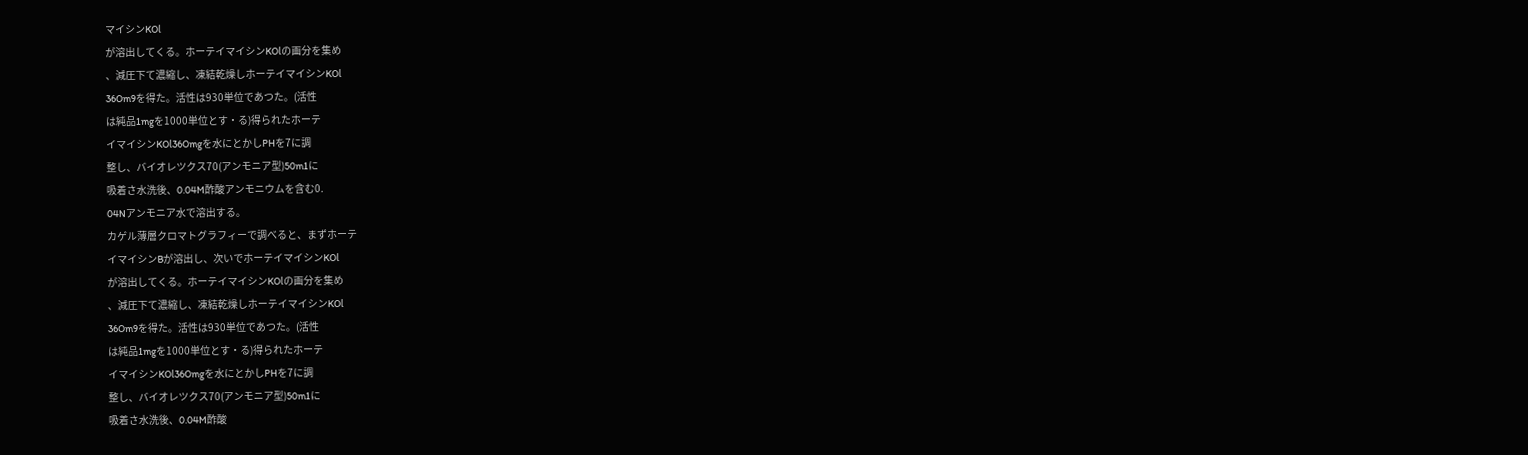マイシンKOl
が溶出してくる。ホーテイマイシンKOlの画分を集め
、減圧下て濃縮し、凍結乾燥しホーテイマイシンKOl
36Om9を得た。活性は930単位であつた。(活性
は純品1mgを1000単位とす・る)得られたホーテ
イマイシンKOl36Omgを水にとかしPHを7に調
整し、バイオレツクス70(アンモニア型)50m1に
吸着さ水洗後、0.04M酢酸アンモニウムを含む0.
04Nアンモニア水で溶出する。
カゲル薄層クロマトグラフィーで調べると、まずホーテ
イマイシンBが溶出し、次いでホーテイマイシンKOl
が溶出してくる。ホーテイマイシンKOlの画分を集め
、減圧下て濃縮し、凍結乾燥しホーテイマイシンKOl
36Om9を得た。活性は930単位であつた。(活性
は純品1mgを1000単位とす・る)得られたホーテ
イマイシンKOl36Omgを水にとかしPHを7に調
整し、バイオレツクス70(アンモニア型)50m1に
吸着さ水洗後、0.04M酢酸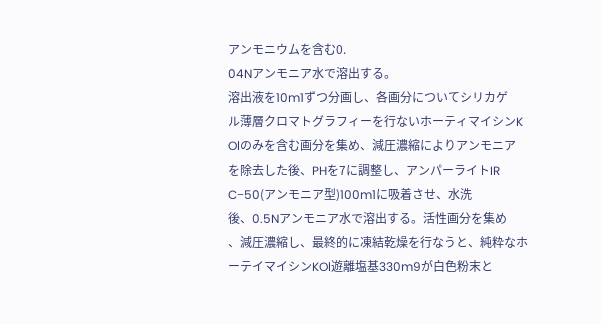アンモニウムを含む0.
04Nアンモニア水で溶出する。
溶出液を10m1ずつ分画し、各画分についてシリカゲ
ル薄層クロマトグラフィーを行ないホーティマイシンK
Olのみを含む画分を集め、減圧濃縮によりアンモニア
を除去した後、PHを7に調整し、アンパーライトIR
C−50(アンモニア型)100m1に吸着させ、水洗
後、0.5Nアンモニア水で溶出する。活性画分を集め
、減圧濃縮し、最終的に凍結乾燥を行なうと、純粋なホ
ーテイマイシンKOl遊離塩基330m9が白色粉末と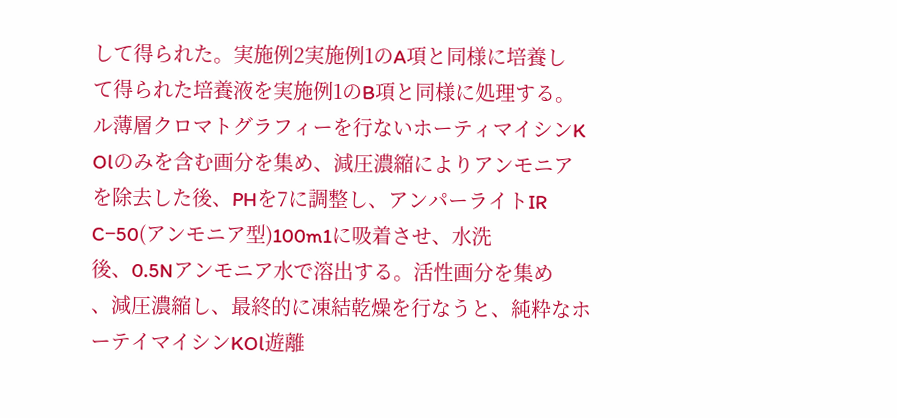して得られた。実施例2実施例1のA項と同様に培養し
て得られた培養液を実施例1のB項と同様に処理する。
ル薄層クロマトグラフィーを行ないホーティマイシンK
Olのみを含む画分を集め、減圧濃縮によりアンモニア
を除去した後、PHを7に調整し、アンパーライトIR
C−50(アンモニア型)100m1に吸着させ、水洗
後、0.5Nアンモニア水で溶出する。活性画分を集め
、減圧濃縮し、最終的に凍結乾燥を行なうと、純粋なホ
ーテイマイシンKOl遊離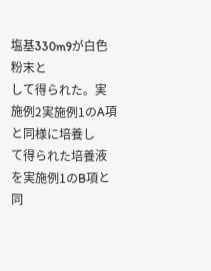塩基330m9が白色粉末と
して得られた。実施例2実施例1のA項と同様に培養し
て得られた培養液を実施例1のB項と同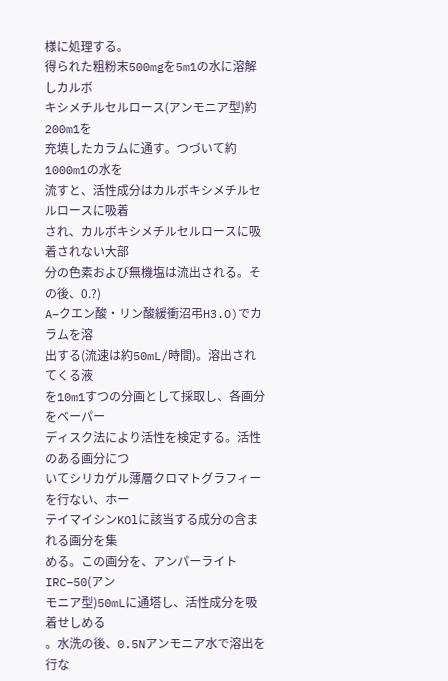様に処理する。
得られた粗粉末500mgを5m1の水に溶解しカルボ
キシメチルセルロース(アンモニア型)約200m1を
充填したカラムに通す。つづいて約1000m1の水を
流すと、活性成分はカルボキシメチルセルロースに吸着
され、カルボキシメチルセルロースに吸着されない大部
分の色素および無機塩は流出される。その後、0.?)
A−クエン酸・リン酸緩衝沼弔H3.O)でカラムを溶
出する(流速は約50mL/時間)。溶出されてくる液
を10m1すつの分画として採取し、各画分をベーパー
ディスク法により活性を検定する。活性のある画分につ
いてシリカゲル薄層クロマトグラフィーを行ない、ホー
テイマイシンKOlに該当する成分の含まれる画分を集
める。この画分を、アンパーライトIRC−50(アン
モニア型)50mLに通塔し、活性成分を吸着せしめる
。水洗の後、0.5Nアンモニア水で溶出を行な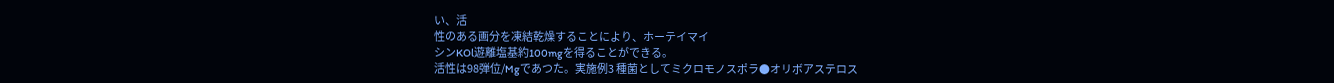い、活
性のある画分を凍結乾燥することにより、ホーテイマイ
シンKOl遊離塩基約100mgを得ることができる。
活性は98弾位/Mgであつた。実施例3 種菌としてミクロモノスポラ●オリボアステロス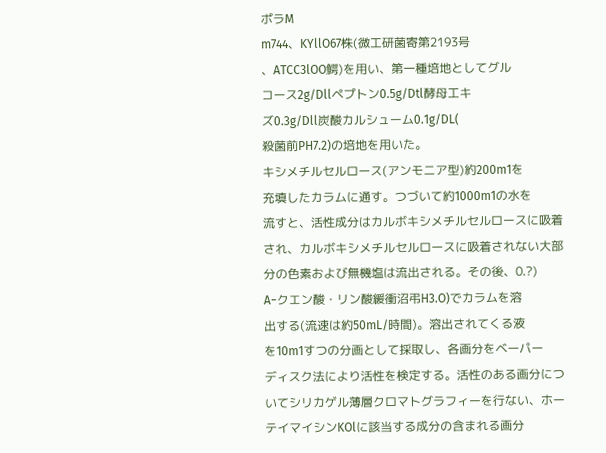ポラM
m744、KYllO67株(微工研菌寄第2193号
、ATCC3lOO鰐)を用い、第一種培地としてグル
コース2g/Dllペプトン0.5g/Dtl酵母工キ
ズ0.3g/Dll炭酸カルシューム0.1g/DL(
殺菌前PH7.2)の培地を用いた。
キシメチルセルロース(アンモニア型)約200m1を
充填したカラムに通す。つづいて約1000m1の水を
流すと、活性成分はカルボキシメチルセルロースに吸着
され、カルボキシメチルセルロースに吸着されない大部
分の色素および無機塩は流出される。その後、0.?)
A−クエン酸・リン酸緩衝沼弔H3.O)でカラムを溶
出する(流速は約50mL/時間)。溶出されてくる液
を10m1すつの分画として採取し、各画分をベーパー
ディスク法により活性を検定する。活性のある画分につ
いてシリカゲル薄層クロマトグラフィーを行ない、ホー
テイマイシンKOlに該当する成分の含まれる画分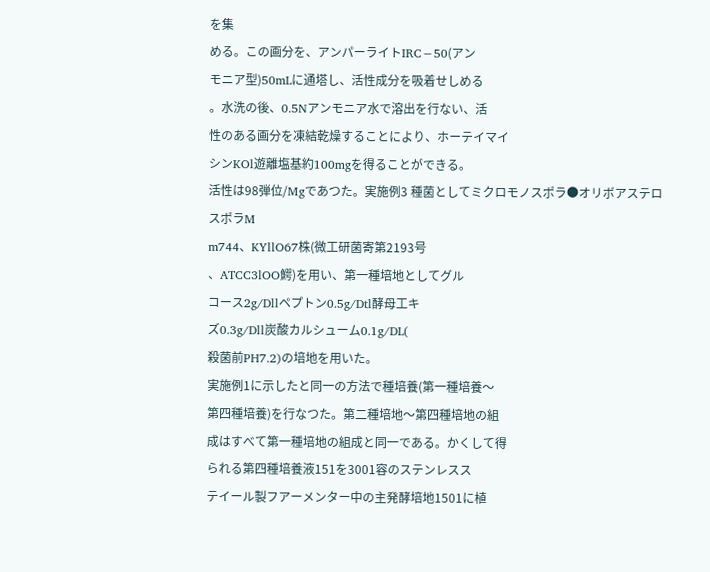を集
める。この画分を、アンパーライトIRC−50(アン
モニア型)50mLに通塔し、活性成分を吸着せしめる
。水洗の後、0.5Nアンモニア水で溶出を行ない、活
性のある画分を凍結乾燥することにより、ホーテイマイ
シンKOl遊離塩基約100mgを得ることができる。
活性は98弾位/Mgであつた。実施例3 種菌としてミクロモノスポラ●オリボアステロスポラM
m744、KYllO67株(微工研菌寄第2193号
、ATCC3lOO鰐)を用い、第一種培地としてグル
コース2g/Dllペプトン0.5g/Dtl酵母工キ
ズ0.3g/Dll炭酸カルシューム0.1g/DL(
殺菌前PH7.2)の培地を用いた。
実施例1に示したと同一の方法で種培養(第一種培養〜
第四種培養)を行なつた。第二種培地〜第四種培地の組
成はすべて第一種培地の組成と同一である。かくして得
られる第四種培養液151を3001容のステンレスス
テイール製フアーメンター中の主発酵培地1501に植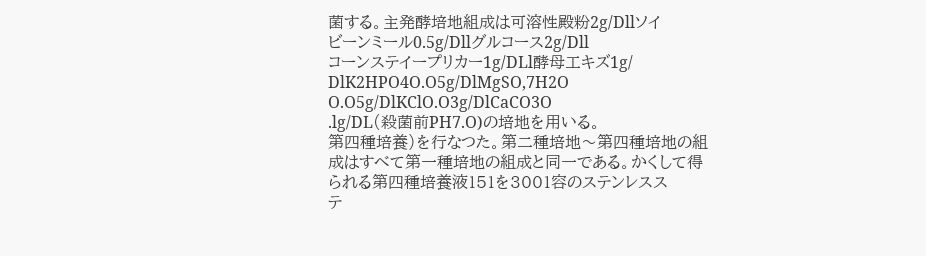菌する。主発酵培地組成は可溶性殿粉2g/Dllソイ
ビーンミール0.5g/Dllグルコース2g/Dll
コーンステイープリカー1g/DLl酵母工キズ1g/
DlK2HPO4O.O5g/DlMgSO,7H2O
O.O5g/DlKClO.O3g/DlCaCO3O
.lg/DL(殺菌前PH7.O)の培地を用いる。
第四種培養)を行なつた。第二種培地〜第四種培地の組
成はすべて第一種培地の組成と同一である。かくして得
られる第四種培養液151を3001容のステンレスス
テ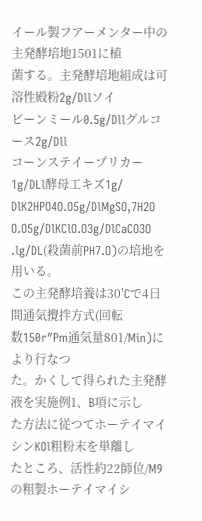イール製フアーメンター中の主発酵培地1501に植
菌する。主発酵培地組成は可溶性殿粉2g/Dllソイ
ビーンミール0.5g/Dllグルコース2g/Dll
コーンステイープリカー1g/DLl酵母工キズ1g/
DlK2HPO4O.O5g/DlMgSO,7H2O
O.O5g/DlKClO.O3g/DlCaCO3O
.lg/DL(殺菌前PH7.O)の培地を用いる。
この主発酵培養は30′Cで4日間通気攪拌方式(回転
数150r″Pm通気量801/Min)により行なつ
た。かくして得られた主発酵液を実施例1、B項に示し
た方法に従つてホーテイマイシンKOl粗粉末を単離し
たところ、活性約22師位/M9の粗製ホーテイマイシ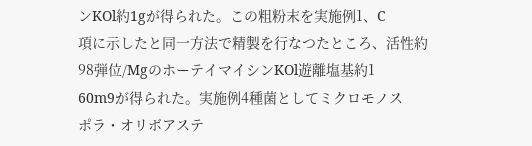ンKOl約1gが得られた。この粗粉末を実施例1、C
項に示したと同一方法で精製を行なつたところ、活性約
98弾位/MgのホーテイマイシンKOl遊離塩基約1
60m9が得られた。実施例4種菌としてミクロモノス
ポラ・オリボアステ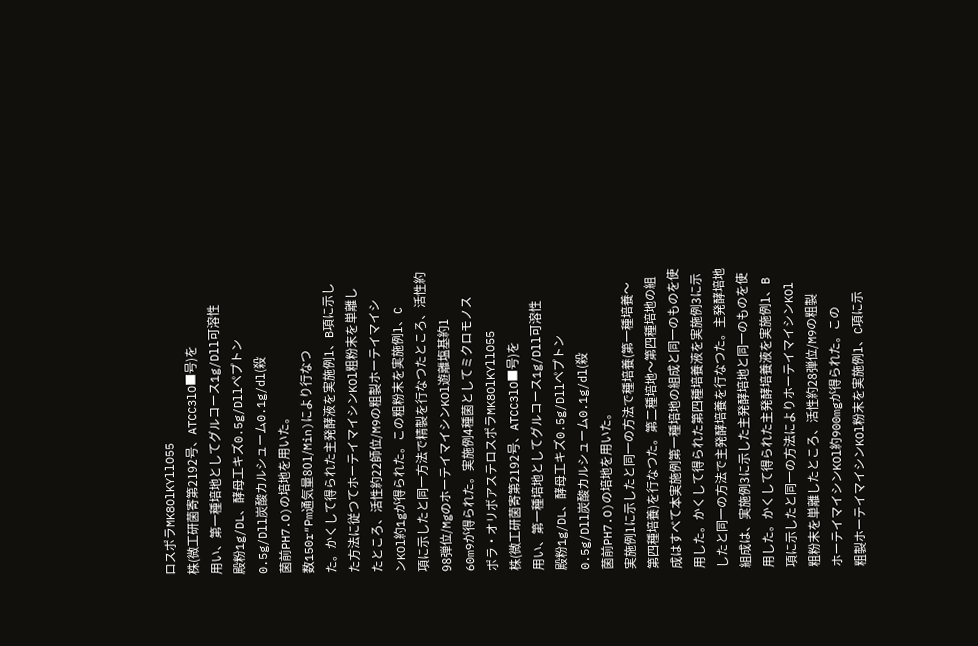ロスポラMK8OlKYllO55
株(微工研菌寄第2192号、ATCC3lO■号)を
用い、第一種培地としてグルコース1g/Dll可溶性
殿粉1g/DL、酵母工キズ0.5g/Dllペプトン
0.5g/Dll炭酸カルシューム0.1g/dl(殺
菌前PH7.O)の培地を用いた。
数150r″Pm通気量801/Min)により行なつ
た。かくして得られた主発酵液を実施例1、B項に示し
た方法に従つてホーテイマイシンKOl粗粉末を単離し
たところ、活性約22師位/M9の粗製ホーテイマイシ
ンKOl約1gが得られた。この粗粉末を実施例1、C
項に示したと同一方法で精製を行なつたところ、活性約
98弾位/MgのホーテイマイシンKOl遊離塩基約1
60m9が得られた。実施例4種菌としてミクロモノス
ポラ・オリボアステロスポラMK8OlKYllO55
株(微工研菌寄第2192号、ATCC3lO■号)を
用い、第一種培地としてグルコース1g/Dll可溶性
殿粉1g/DL、酵母工キズ0.5g/Dllペプトン
0.5g/Dll炭酸カルシューム0.1g/dl(殺
菌前PH7.O)の培地を用いた。
実施例1に示したと同一の方法で種培養(第一種培養〜
第四種培養)を行なつた。第二種培地〜第四種培地の組
成はすべて本実施例第一種培地の組成と同一のものを使
用した。かくして得られた第四種培養液を実施例3に示
したと同一の方法で主発酵培養を行なつた。主発酵培地
組成は、実施例3に示した主発酵培地と同一のものを使
用した。かくして得られた主発酵培養液を実施例1、B
項に示したと同一の方法によりホーテイマイシンKOl
粗粉末を単離したところ、活性約28弾位/M9の粗製
ホーテイマイシンKOl約900mgが得られた。この
粗製ホーテイマイシンKOl粉末を実施例1、C項に示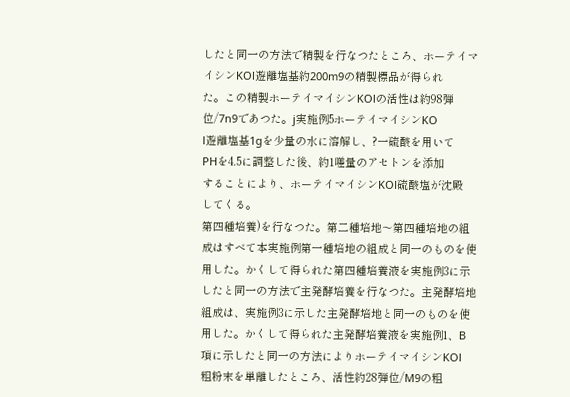したと同一の方法で精製を行なつたところ、ホーテイマ
イシンKOl遊離塩基約200m9の精製標品が得られ
た。この精製ホーテイマイシンKOlの活性は約98弾
位/7n9であつた。j実施例5ホーテイマイシンKO
l遊離塩基1gを少量の水に溶解し、?一硫酸を用いて
PHを4.5に調整した後、約1嗟量のアセトンを添加
することにより、ホーテイマイシンKOl硫酸塩が沈殿
してくる。
第四種培養)を行なつた。第二種培地〜第四種培地の組
成はすべて本実施例第一種培地の組成と同一のものを使
用した。かくして得られた第四種培養液を実施例3に示
したと同一の方法で主発酵培養を行なつた。主発酵培地
組成は、実施例3に示した主発酵培地と同一のものを使
用した。かくして得られた主発酵培養液を実施例1、B
項に示したと同一の方法によりホーテイマイシンKOl
粗粉末を単離したところ、活性約28弾位/M9の粗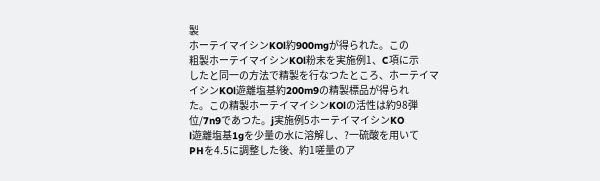製
ホーテイマイシンKOl約900mgが得られた。この
粗製ホーテイマイシンKOl粉末を実施例1、C項に示
したと同一の方法で精製を行なつたところ、ホーテイマ
イシンKOl遊離塩基約200m9の精製標品が得られ
た。この精製ホーテイマイシンKOlの活性は約98弾
位/7n9であつた。j実施例5ホーテイマイシンKO
l遊離塩基1gを少量の水に溶解し、?一硫酸を用いて
PHを4.5に調整した後、約1嗟量のア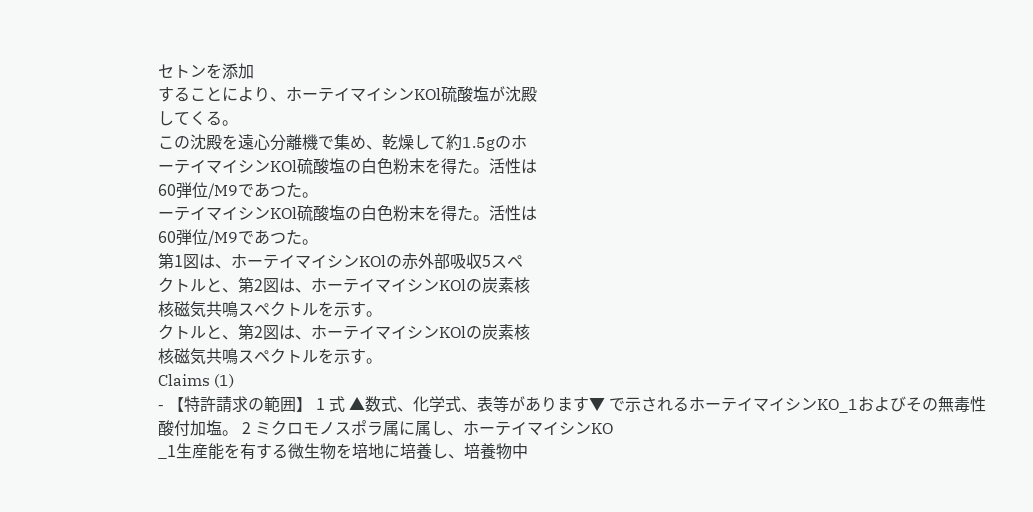セトンを添加
することにより、ホーテイマイシンKOl硫酸塩が沈殿
してくる。
この沈殿を遠心分離機で集め、乾燥して約1.5gのホ
ーテイマイシンKOl硫酸塩の白色粉末を得た。活性は
60弾位/M9であつた。
ーテイマイシンKOl硫酸塩の白色粉末を得た。活性は
60弾位/M9であつた。
第1図は、ホーテイマイシンKOlの赤外部吸収5スペ
クトルと、第2図は、ホーテイマイシンKOlの炭素核
核磁気共鳴スペクトルを示す。
クトルと、第2図は、ホーテイマイシンKOlの炭素核
核磁気共鳴スペクトルを示す。
Claims (1)
- 【特許請求の範囲】 1 式 ▲数式、化学式、表等があります▼ で示されるホーテイマイシンKO_1およびその無毒性
酸付加塩。 2 ミクロモノスポラ属に属し、ホーテイマイシンKO
_1生産能を有する微生物を培地に培養し、培養物中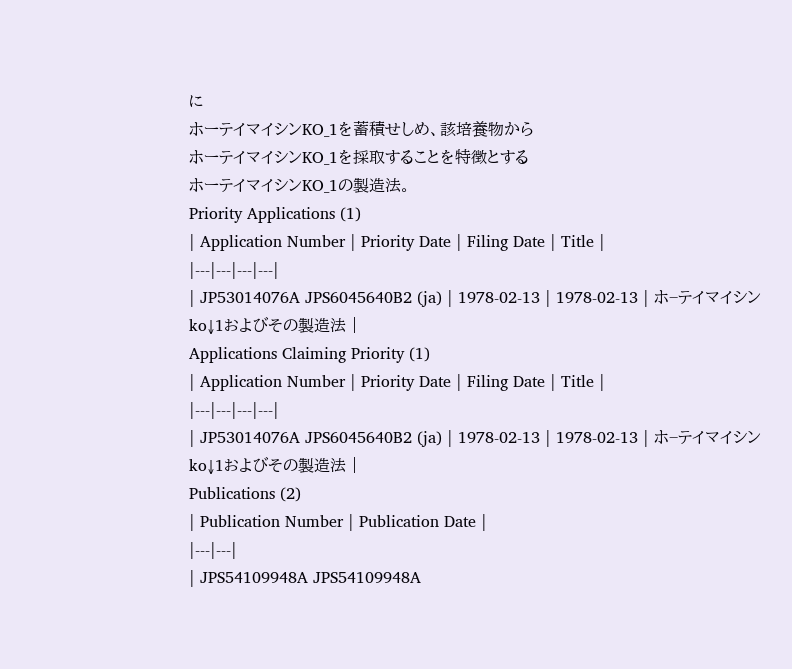に
ホーテイマイシンKO_1を蓄積せしめ、該培養物から
ホーテイマイシンKO_1を採取することを特徴とする
ホーテイマイシンKO_1の製造法。
Priority Applications (1)
| Application Number | Priority Date | Filing Date | Title |
|---|---|---|---|
| JP53014076A JPS6045640B2 (ja) | 1978-02-13 | 1978-02-13 | ホ−テイマイシンko↓1およびその製造法 |
Applications Claiming Priority (1)
| Application Number | Priority Date | Filing Date | Title |
|---|---|---|---|
| JP53014076A JPS6045640B2 (ja) | 1978-02-13 | 1978-02-13 | ホ−テイマイシンko↓1およびその製造法 |
Publications (2)
| Publication Number | Publication Date |
|---|---|
| JPS54109948A JPS54109948A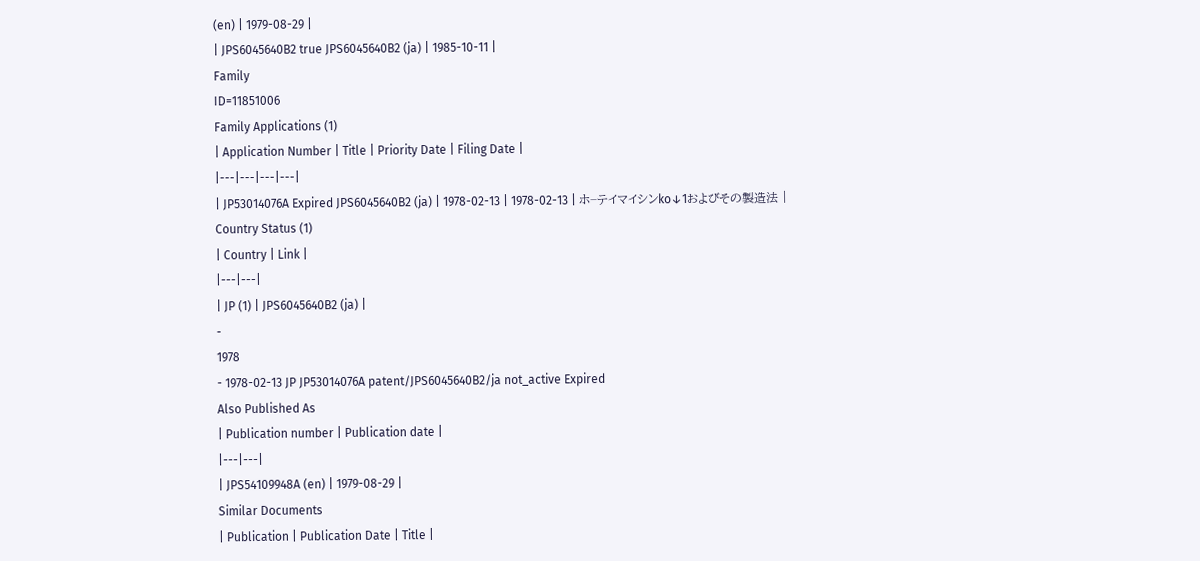(en) | 1979-08-29 |
| JPS6045640B2 true JPS6045640B2 (ja) | 1985-10-11 |
Family
ID=11851006
Family Applications (1)
| Application Number | Title | Priority Date | Filing Date |
|---|---|---|---|
| JP53014076A Expired JPS6045640B2 (ja) | 1978-02-13 | 1978-02-13 | ホ−テイマイシンko↓1およびその製造法 |
Country Status (1)
| Country | Link |
|---|---|
| JP (1) | JPS6045640B2 (ja) |
-
1978
- 1978-02-13 JP JP53014076A patent/JPS6045640B2/ja not_active Expired
Also Published As
| Publication number | Publication date |
|---|---|
| JPS54109948A (en) | 1979-08-29 |
Similar Documents
| Publication | Publication Date | Title |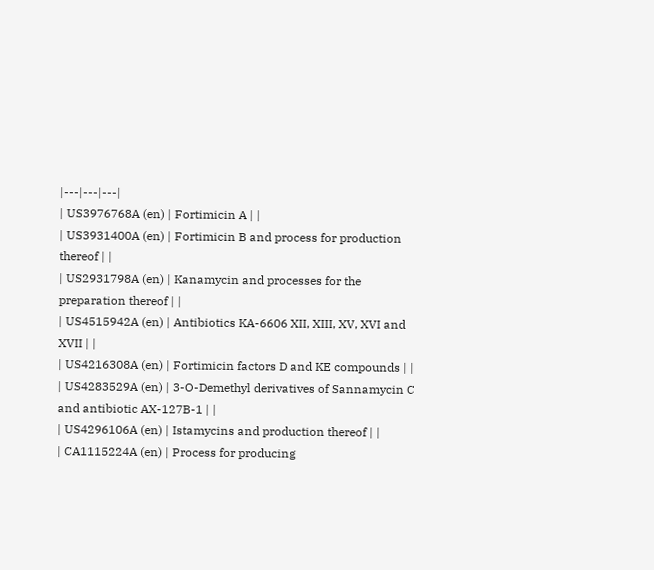|---|---|---|
| US3976768A (en) | Fortimicin A | |
| US3931400A (en) | Fortimicin B and process for production thereof | |
| US2931798A (en) | Kanamycin and processes for the preparation thereof | |
| US4515942A (en) | Antibiotics KA-6606 XII, XIII, XV, XVI and XVII | |
| US4216308A (en) | Fortimicin factors D and KE compounds | |
| US4283529A (en) | 3-O-Demethyl derivatives of Sannamycin C and antibiotic AX-127B-1 | |
| US4296106A (en) | Istamycins and production thereof | |
| CA1115224A (en) | Process for producing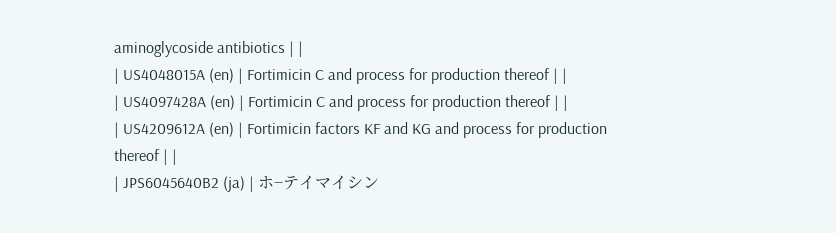aminoglycoside antibiotics | |
| US4048015A (en) | Fortimicin C and process for production thereof | |
| US4097428A (en) | Fortimicin C and process for production thereof | |
| US4209612A (en) | Fortimicin factors KF and KG and process for production thereof | |
| JPS6045640B2 (ja) | ホ−テイマイシン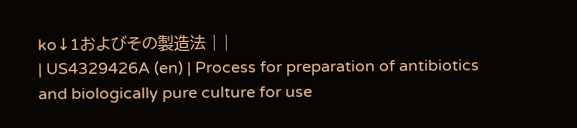ko↓1およびその製造法 | |
| US4329426A (en) | Process for preparation of antibiotics and biologically pure culture for use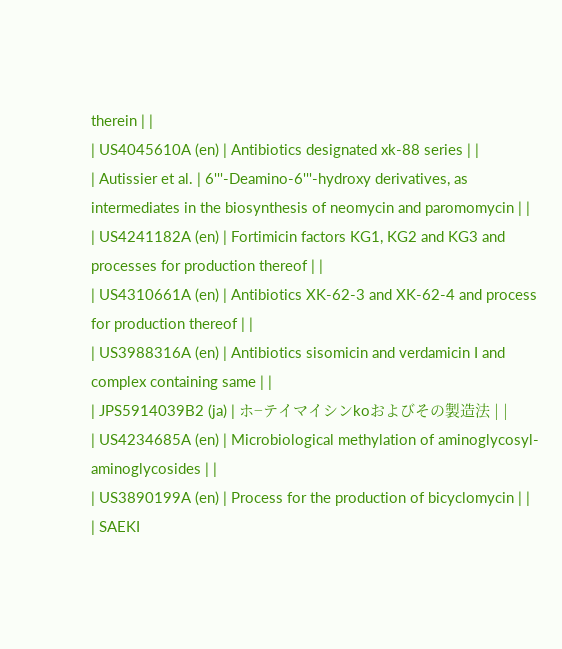therein | |
| US4045610A (en) | Antibiotics designated xk-88 series | |
| Autissier et al. | 6'''-Deamino-6'''-hydroxy derivatives, as intermediates in the biosynthesis of neomycin and paromomycin | |
| US4241182A (en) | Fortimicin factors KG1, KG2 and KG3 and processes for production thereof | |
| US4310661A (en) | Antibiotics XK-62-3 and XK-62-4 and process for production thereof | |
| US3988316A (en) | Antibiotics sisomicin and verdamicin I and complex containing same | |
| JPS5914039B2 (ja) | ホ−テイマイシンkoおよびその製造法 | |
| US4234685A (en) | Microbiological methylation of aminoglycosyl-aminoglycosides | |
| US3890199A (en) | Process for the production of bicyclomycin | |
| SAEKI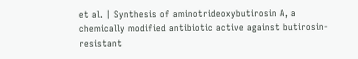et al. | Synthesis of aminotrideoxybutirosin A, a chemically modified antibiotic active against butirosin-resistant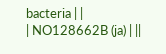bacteria | |
| NO128662B (ja) | ||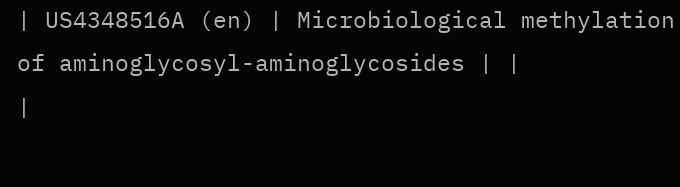| US4348516A (en) | Microbiological methylation of aminoglycosyl-aminoglycosides | |
|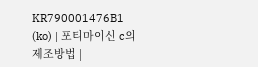KR790001476B1 (ko) | 포티마이신 c의 제조방법 |